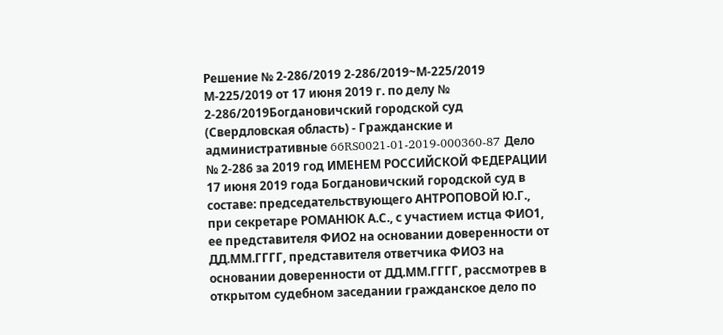Решение № 2-286/2019 2-286/2019~М-225/2019 М-225/2019 от 17 июня 2019 г. по делу № 2-286/2019Богдановичский городской суд (Свердловская область) - Гражданские и административные 66RS0021-01-2019-000360-87 Дело № 2-286 за 2019 год ИМЕНЕМ РОССИЙСКОЙ ФЕДЕРАЦИИ 17 июня 2019 года Богдановичский городской суд в составе: председательствующего АНТРОПОВОЙ Ю.Г., при секретаре РОМАНЮК А.С., с участием истца ФИО1, ее представителя ФИО2 на основании доверенности от ДД.ММ.ГГГГ, представителя ответчика ФИО3 на основании доверенности от ДД.ММ.ГГГГ, рассмотрев в открытом судебном заседании гражданское дело по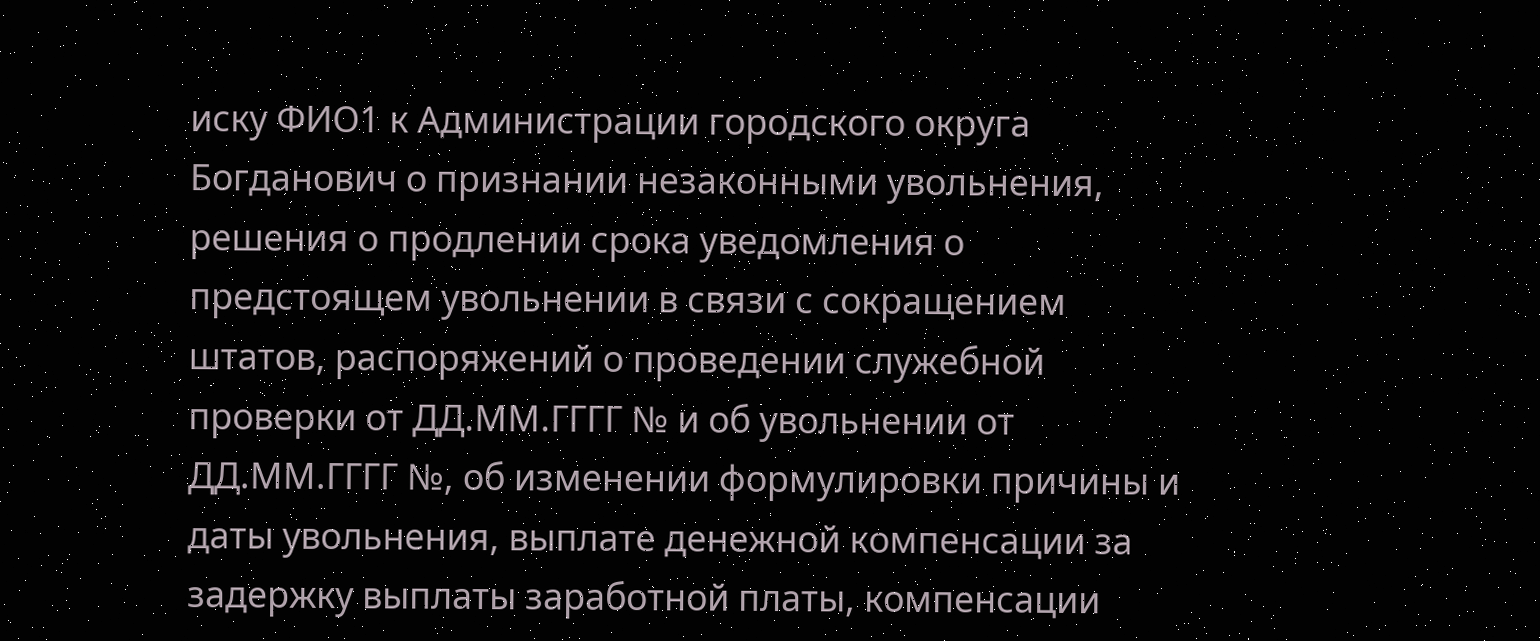иску ФИО1 к Администрации городского округа Богданович о признании незаконными увольнения, решения о продлении срока уведомления о предстоящем увольнении в связи с сокращением штатов, распоряжений о проведении служебной проверки от ДД.ММ.ГГГГ № и об увольнении от ДД.ММ.ГГГГ №, об изменении формулировки причины и даты увольнения, выплате денежной компенсации за задержку выплаты заработной платы, компенсации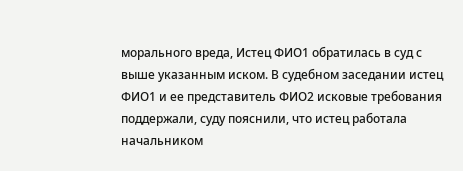морального вреда, Истец ФИО1 обратилась в суд с выше указанным иском. В судебном заседании истец ФИО1 и ее представитель ФИО2 исковые требования поддержали, суду пояснили, что истец работала начальником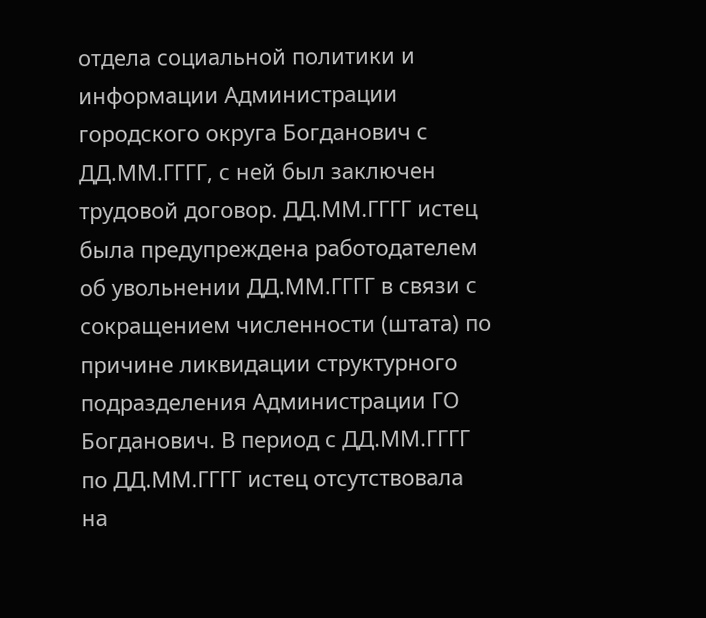отдела социальной политики и информации Администрации городского округа Богданович с ДД.ММ.ГГГГ, с ней был заключен трудовой договор. ДД.ММ.ГГГГ истец была предупреждена работодателем об увольнении ДД.ММ.ГГГГ в связи с сокращением численности (штата) по причине ликвидации структурного подразделения Администрации ГО Богданович. В период с ДД.ММ.ГГГГ по ДД.ММ.ГГГГ истец отсутствовала на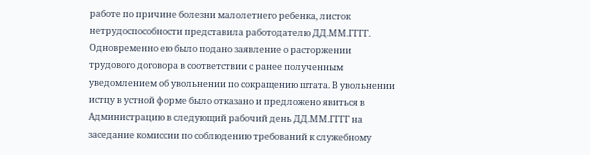работе по причине болезни малолетнего ребенка, листок нетрудоспособности представила работодателю ДД.ММ.ГГГГ. Одновременно ею было подано заявление о расторжении трудового договора в соответствии с ранее полученным уведомлением об увольнении по сокращению штата. В увольнении истцу в устной форме было отказано и предложено явиться в Администрацию в следующий рабочий день ДД.ММ.ГГГГ на заседание комиссии по соблюдению требований к служебному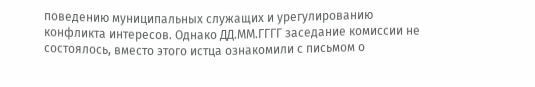поведению муниципальных служащих и урегулированию конфликта интересов. Однако ДД.ММ.ГГГГ заседание комиссии не состоялось, вместо этого истца ознакомили с письмом о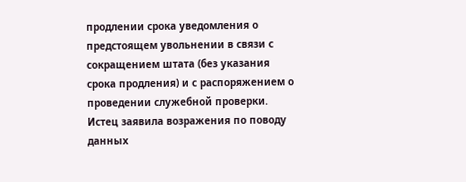продлении срока уведомления о предстоящем увольнении в связи с сокращением штата (без указания срока продления) и с распоряжением о проведении служебной проверки. Истец заявила возражения по поводу данных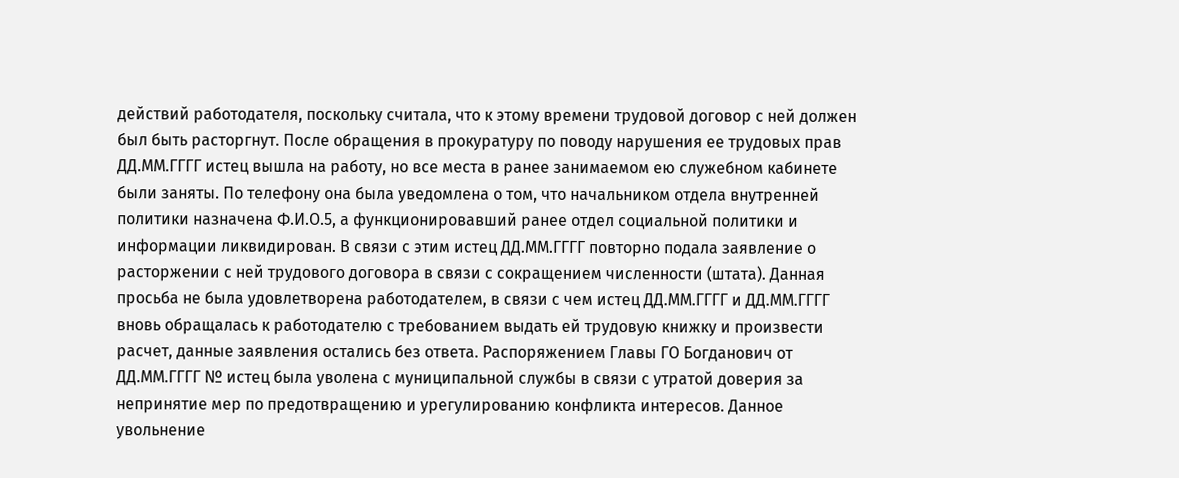действий работодателя, поскольку считала, что к этому времени трудовой договор с ней должен был быть расторгнут. После обращения в прокуратуру по поводу нарушения ее трудовых прав ДД.ММ.ГГГГ истец вышла на работу, но все места в ранее занимаемом ею служебном кабинете были заняты. По телефону она была уведомлена о том, что начальником отдела внутренней политики назначена Ф.И.О.5, а функционировавший ранее отдел социальной политики и информации ликвидирован. В связи с этим истец ДД.ММ.ГГГГ повторно подала заявление о расторжении с ней трудового договора в связи с сокращением численности (штата). Данная просьба не была удовлетворена работодателем, в связи с чем истец ДД.ММ.ГГГГ и ДД.ММ.ГГГГ вновь обращалась к работодателю с требованием выдать ей трудовую книжку и произвести расчет, данные заявления остались без ответа. Распоряжением Главы ГО Богданович от ДД.ММ.ГГГГ № истец была уволена с муниципальной службы в связи с утратой доверия за непринятие мер по предотвращению и урегулированию конфликта интересов. Данное увольнение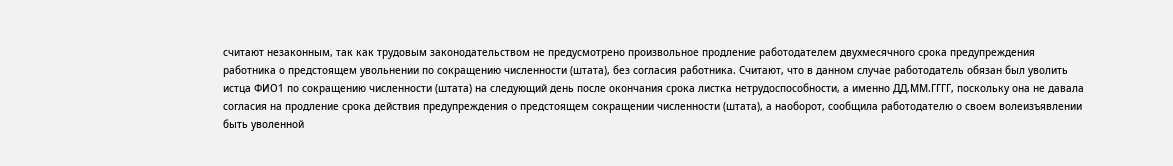считают незаконным, так как трудовым законодательством не предусмотрено произвольное продление работодателем двухмесячного срока предупреждения работника о предстоящем увольнении по сокращению численности (штата), без согласия работника. Считают, что в данном случае работодатель обязан был уволить истца ФИО1 по сокращению численности (штата) на следующий день после окончания срока листка нетрудоспособности, а именно ДД.ММ.ГГГГ, поскольку она не давала согласия на продление срока действия предупреждения о предстоящем сокращении численности (штата), а наоборот, сообщила работодателю о своем волеизъявлении быть уволенной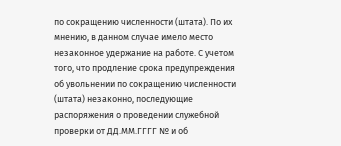по сокращению численности (штата). По их мнению, в данном случае имело место незаконное удержание на работе. С учетом того, что продление срока предупреждения об увольнении по сокращению численности (штата) незаконно, последующие распоряжения о проведении служебной проверки от ДД.ММ.ГГГГ № и об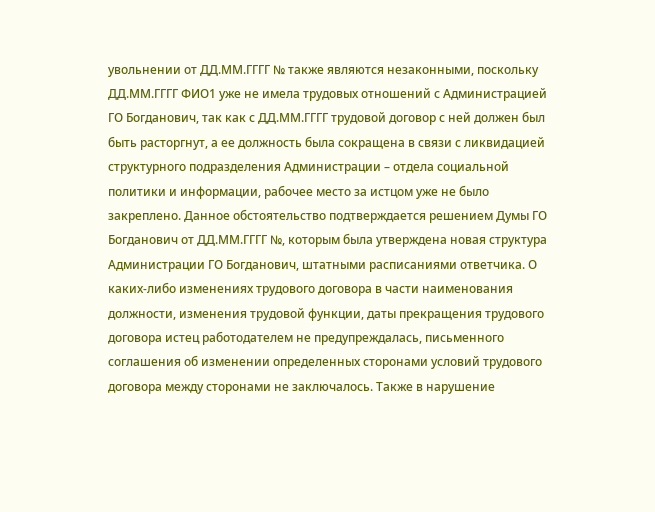увольнении от ДД.ММ.ГГГГ № также являются незаконными, поскольку ДД.ММ.ГГГГ ФИО1 уже не имела трудовых отношений с Администрацией ГО Богданович, так как с ДД.ММ.ГГГГ трудовой договор с ней должен был быть расторгнут, а ее должность была сокращена в связи с ликвидацией структурного подразделения Администрации – отдела социальной политики и информации, рабочее место за истцом уже не было закреплено. Данное обстоятельство подтверждается решением Думы ГО Богданович от ДД.ММ.ГГГГ №, которым была утверждена новая структура Администрации ГО Богданович, штатными расписаниями ответчика. О каких-либо изменениях трудового договора в части наименования должности, изменения трудовой функции, даты прекращения трудового договора истец работодателем не предупреждалась, письменного соглашения об изменении определенных сторонами условий трудового договора между сторонами не заключалось. Также в нарушение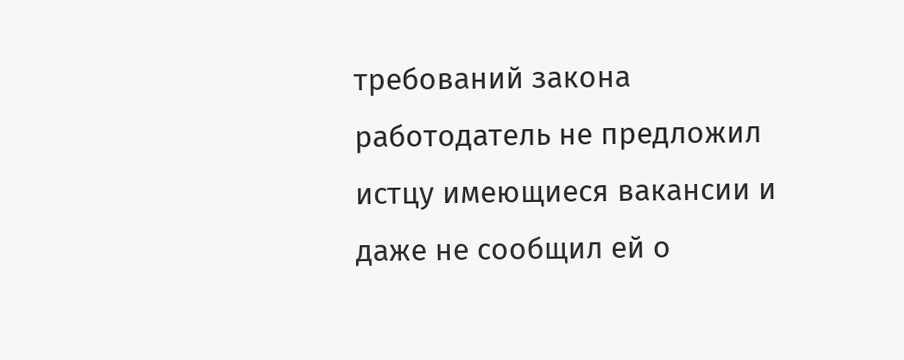требований закона работодатель не предложил истцу имеющиеся вакансии и даже не сообщил ей о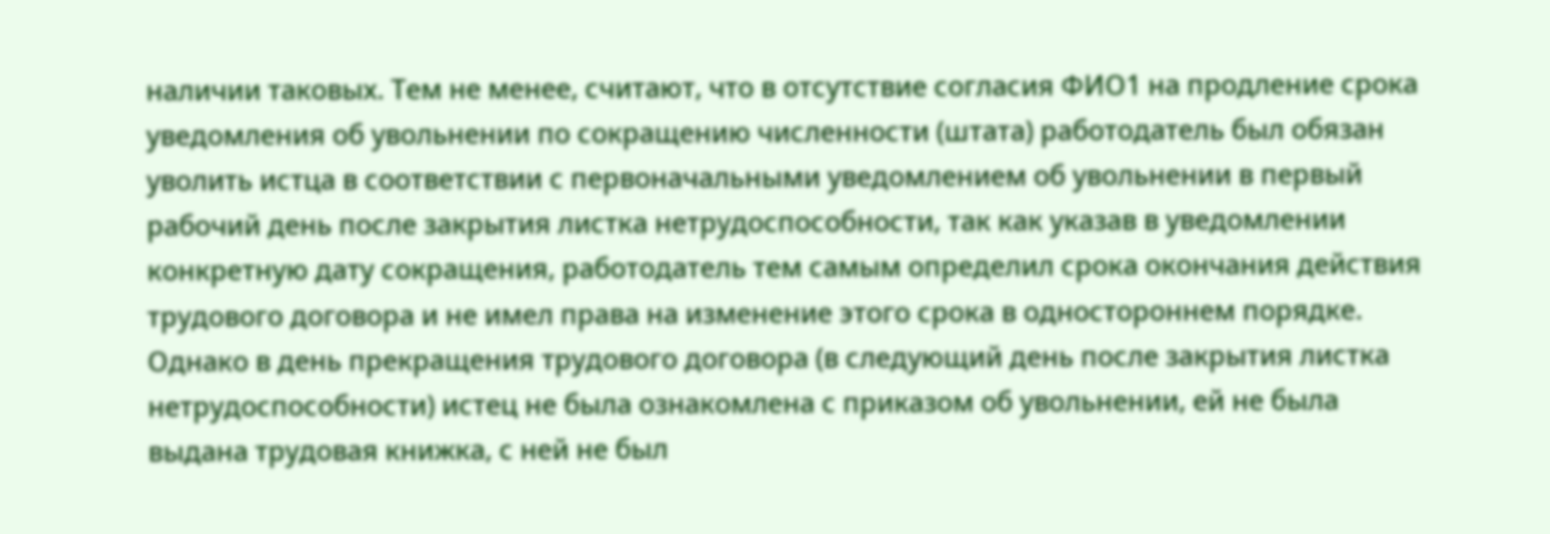наличии таковых. Тем не менее, считают, что в отсутствие согласия ФИО1 на продление срока уведомления об увольнении по сокращению численности (штата) работодатель был обязан уволить истца в соответствии с первоначальными уведомлением об увольнении в первый рабочий день после закрытия листка нетрудоспособности, так как указав в уведомлении конкретную дату сокращения, работодатель тем самым определил срока окончания действия трудового договора и не имел права на изменение этого срока в одностороннем порядке. Однако в день прекращения трудового договора (в следующий день после закрытия листка нетрудоспособности) истец не была ознакомлена с приказом об увольнении, ей не была выдана трудовая книжка, с ней не был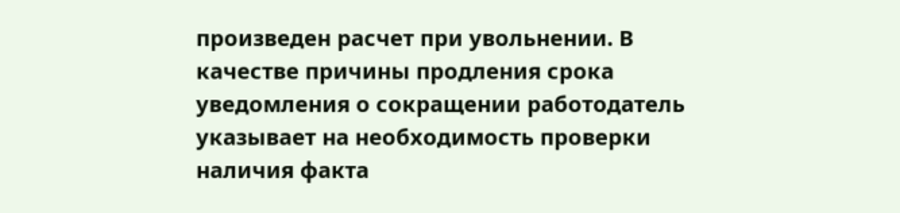произведен расчет при увольнении. В качестве причины продления срока уведомления о сокращении работодатель указывает на необходимость проверки наличия факта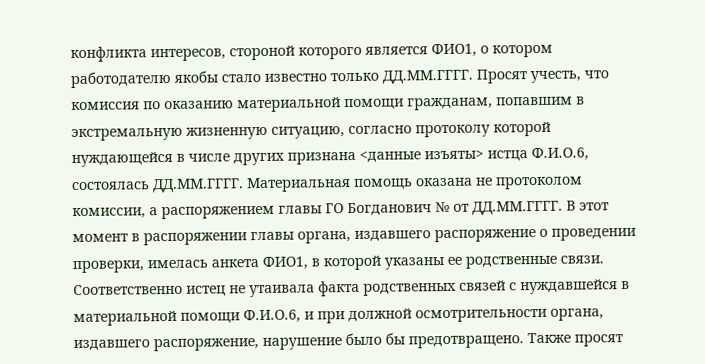конфликта интересов, стороной которого является ФИО1, о котором работодателю якобы стало известно только ДД.ММ.ГГГГ. Просят учесть, что комиссия по оказанию материальной помощи гражданам, попавшим в экстремальную жизненную ситуацию, согласно протоколу которой нуждающейся в числе других признана <данные изъяты> истца Ф.И.О.6, состоялась ДД.ММ.ГГГГ. Материальная помощь оказана не протоколом комиссии, а распоряжением главы ГО Богданович № от ДД.ММ.ГГГГ. В этот момент в распоряжении главы органа, издавшего распоряжение о проведении проверки, имелась анкета ФИО1, в которой указаны ее родственные связи. Соответственно истец не утаивала факта родственных связей с нуждавшейся в материальной помощи Ф.И.О.6, и при должной осмотрительности органа, издавшего распоряжение, нарушение было бы предотвращено. Также просят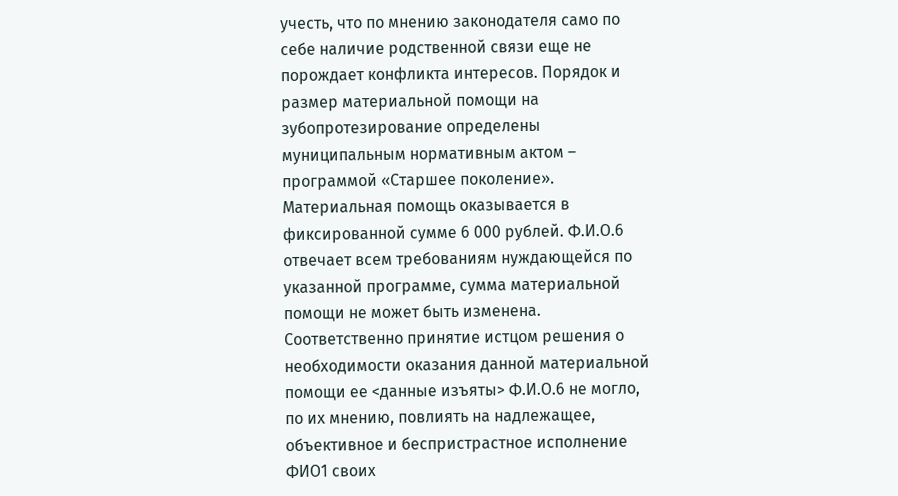учесть, что по мнению законодателя само по себе наличие родственной связи еще не порождает конфликта интересов. Порядок и размер материальной помощи на зубопротезирование определены муниципальным нормативным актом – программой «Старшее поколение». Материальная помощь оказывается в фиксированной сумме 6 000 рублей. Ф.И.О.6 отвечает всем требованиям нуждающейся по указанной программе, сумма материальной помощи не может быть изменена. Соответственно принятие истцом решения о необходимости оказания данной материальной помощи ее <данные изъяты> Ф.И.О.6 не могло, по их мнению, повлиять на надлежащее, объективное и беспристрастное исполнение ФИО1 своих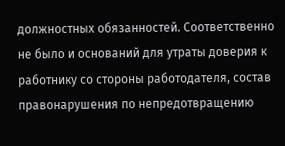должностных обязанностей. Соответственно не было и оснований для утраты доверия к работнику со стороны работодателя, состав правонарушения по непредотвращению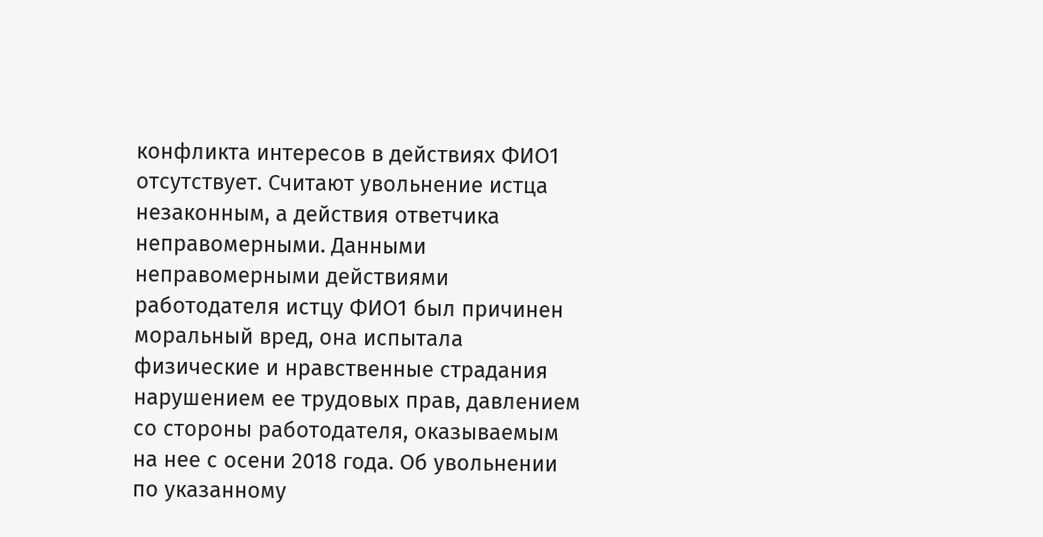конфликта интересов в действиях ФИО1 отсутствует. Считают увольнение истца незаконным, а действия ответчика неправомерными. Данными неправомерными действиями работодателя истцу ФИО1 был причинен моральный вред, она испытала физические и нравственные страдания нарушением ее трудовых прав, давлением со стороны работодателя, оказываемым на нее с осени 2018 года. Об увольнении по указанному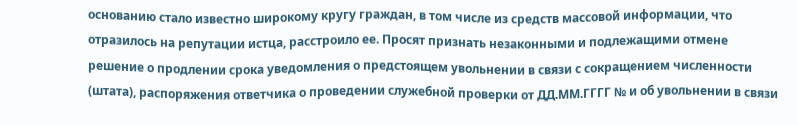основанию стало известно широкому кругу граждан, в том числе из средств массовой информации, что отразилось на репутации истца, расстроило ее. Просят признать незаконными и подлежащими отмене решение о продлении срока уведомления о предстоящем увольнении в связи с сокращением численности (штата), распоряжения ответчика о проведении служебной проверки от ДД.ММ.ГГГГ № и об увольнении в связи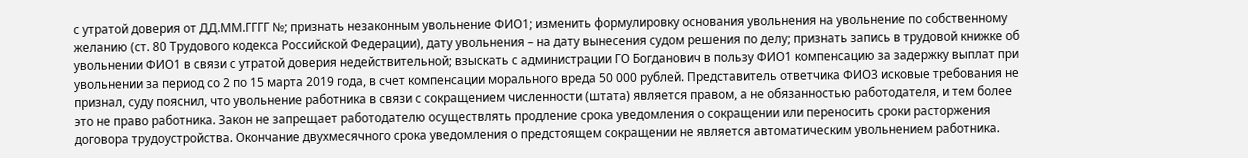с утратой доверия от ДД.ММ.ГГГГ №; признать незаконным увольнение ФИО1; изменить формулировку основания увольнения на увольнение по собственному желанию (ст. 80 Трудового кодекса Российской Федерации), дату увольнения – на дату вынесения судом решения по делу; признать запись в трудовой книжке об увольнении ФИО1 в связи с утратой доверия недействительной; взыскать с администрации ГО Богданович в пользу ФИО1 компенсацию за задержку выплат при увольнении за период со 2 по 15 марта 2019 года, в счет компенсации морального вреда 50 000 рублей. Представитель ответчика ФИО3 исковые требования не признал, суду пояснил, что увольнение работника в связи с сокращением численности (штата) является правом, а не обязанностью работодателя, и тем более это не право работника. Закон не запрещает работодателю осуществлять продление срока уведомления о сокращении или переносить сроки расторжения договора трудоустройства. Окончание двухмесячного срока уведомления о предстоящем сокращении не является автоматическим увольнением работника.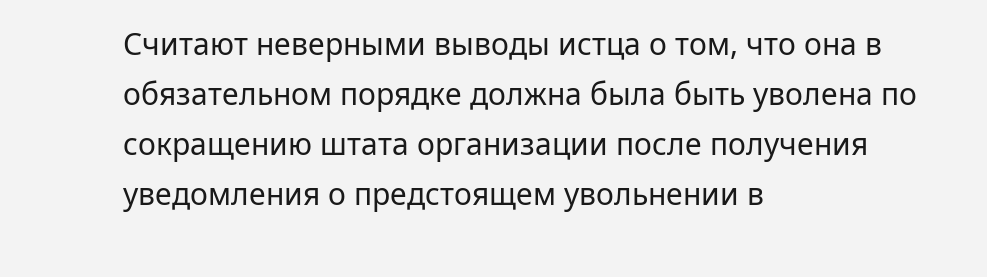Считают неверными выводы истца о том, что она в обязательном порядке должна была быть уволена по сокращению штата организации после получения уведомления о предстоящем увольнении в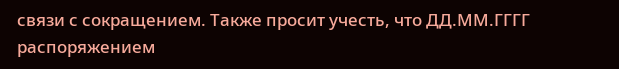связи с сокращением. Также просит учесть, что ДД.ММ.ГГГГ распоряжением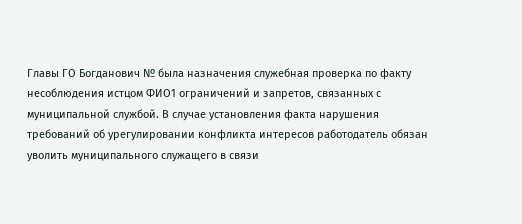Главы ГО Богданович № была назначения служебная проверка по факту несоблюдения истцом ФИО1 ограничений и запретов, связанных с муниципальной службой. В случае установления факта нарушения требований об урегулировании конфликта интересов работодатель обязан уволить муниципального служащего в связи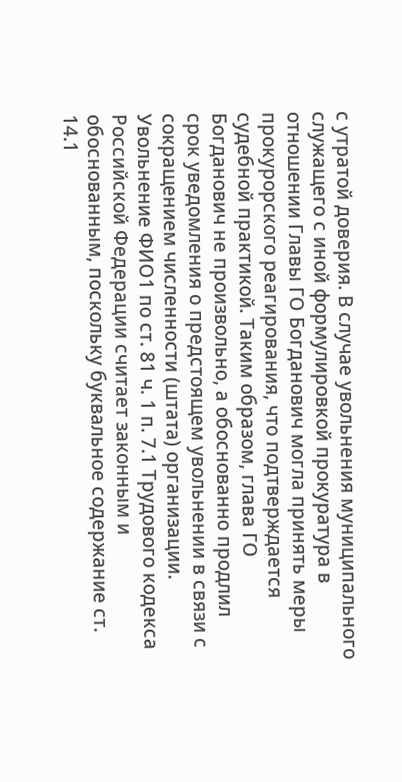с утратой доверия. В случае увольнения муниципального служащего с иной формулировкой прокуратура в отношении Главы ГО Богданович могла принять меры прокурорского реагирования, что подтверждается судебной практикой. Таким образом, глава ГО Богданович не произвольно, а обоснованно продлил срок уведомления о предстоящем увольнении в связи с сокращением численности (штата) организации. Увольнение ФИО1 по ст. 81 ч. 1 п. 7.1 Трудового кодекса Российской Федерации считает законным и обоснованным, поскольку буквальное содержание ст. 14.1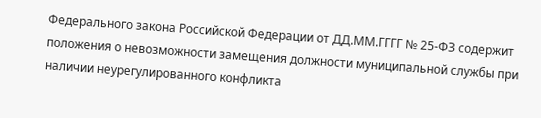Федерального закона Российской Федерации от ДД.ММ.ГГГГ № 25-ФЗ содержит положения о невозможности замещения должности муниципальной службы при наличии неурегулированного конфликта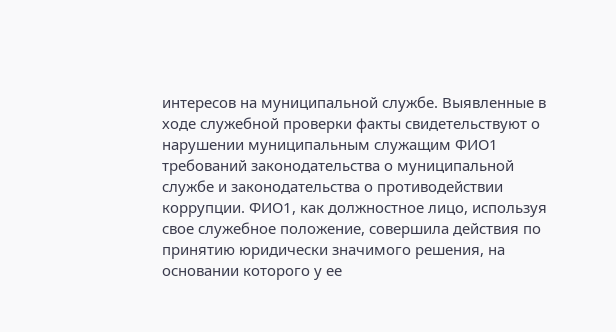интересов на муниципальной службе. Выявленные в ходе служебной проверки факты свидетельствуют о нарушении муниципальным служащим ФИО1 требований законодательства о муниципальной службе и законодательства о противодействии коррупции. ФИО1, как должностное лицо, используя свое служебное положение, совершила действия по принятию юридически значимого решения, на основании которого у ее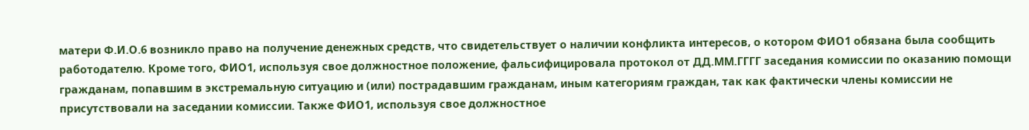матери Ф.И.О.6 возникло право на получение денежных средств, что свидетельствует о наличии конфликта интересов, о котором ФИО1 обязана была сообщить работодателю. Кроме того, ФИО1, используя свое должностное положение, фальсифицировала протокол от ДД.ММ.ГГГГ заседания комиссии по оказанию помощи гражданам, попавшим в экстремальную ситуацию и (или) пострадавшим гражданам, иным категориям граждан, так как фактически члены комиссии не присутствовали на заседании комиссии. Также ФИО1, используя свое должностное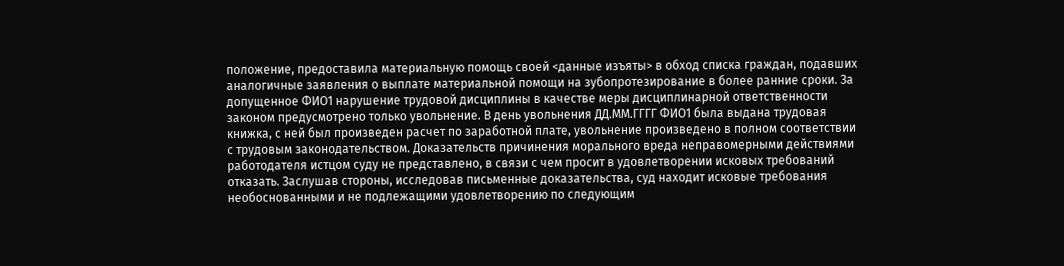положение, предоставила материальную помощь своей <данные изъяты> в обход списка граждан, подавших аналогичные заявления о выплате материальной помощи на зубопротезирование в более ранние сроки. За допущенное ФИО1 нарушение трудовой дисциплины в качестве меры дисциплинарной ответственности законом предусмотрено только увольнение. В день увольнения ДД.ММ.ГГГГ ФИО1 была выдана трудовая книжка, с ней был произведен расчет по заработной плате, увольнение произведено в полном соответствии с трудовым законодательством. Доказательств причинения морального вреда неправомерными действиями работодателя истцом суду не представлено, в связи с чем просит в удовлетворении исковых требований отказать. Заслушав стороны, исследовав письменные доказательства, суд находит исковые требования необоснованными и не подлежащими удовлетворению по следующим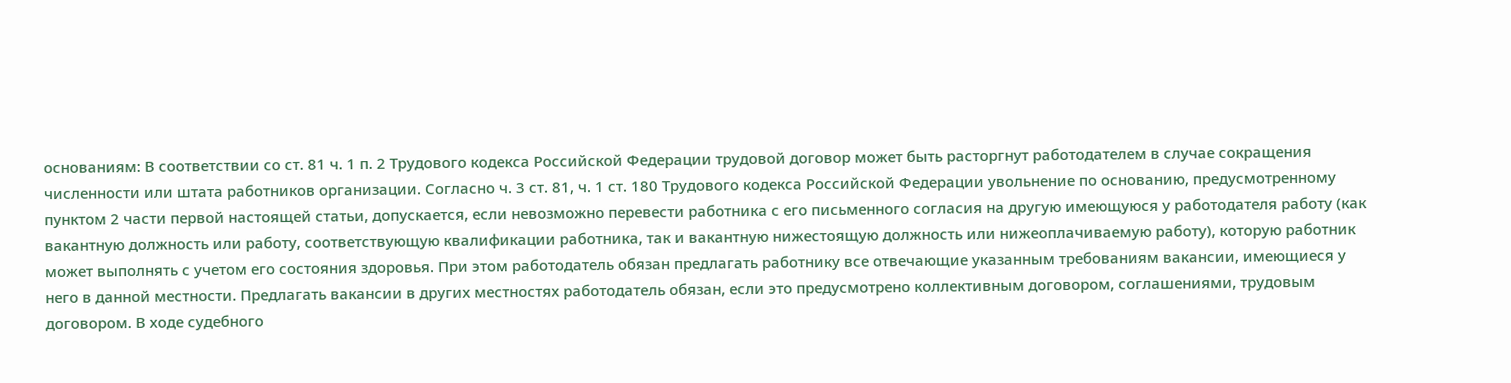основаниям: В соответствии со ст. 81 ч. 1 п. 2 Трудового кодекса Российской Федерации трудовой договор может быть расторгнут работодателем в случае сокращения численности или штата работников организации. Согласно ч. 3 ст. 81, ч. 1 ст. 180 Трудового кодекса Российской Федерации увольнение по основанию, предусмотренному пунктом 2 части первой настоящей статьи, допускается, если невозможно перевести работника с его письменного согласия на другую имеющуюся у работодателя работу (как вакантную должность или работу, соответствующую квалификации работника, так и вакантную нижестоящую должность или нижеоплачиваемую работу), которую работник может выполнять с учетом его состояния здоровья. При этом работодатель обязан предлагать работнику все отвечающие указанным требованиям вакансии, имеющиеся у него в данной местности. Предлагать вакансии в других местностях работодатель обязан, если это предусмотрено коллективным договором, соглашениями, трудовым договором. В ходе судебного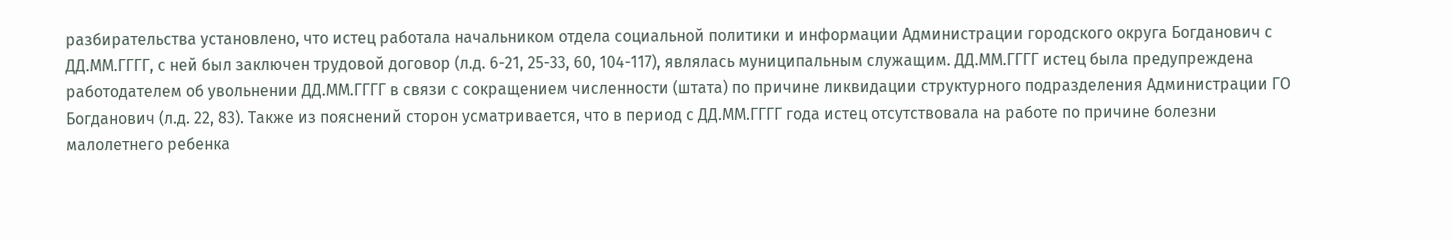разбирательства установлено, что истец работала начальником отдела социальной политики и информации Администрации городского округа Богданович с ДД.ММ.ГГГГ, с ней был заключен трудовой договор (л.д. 6-21, 25-33, 60, 104-117), являлась муниципальным служащим. ДД.ММ.ГГГГ истец была предупреждена работодателем об увольнении ДД.ММ.ГГГГ в связи с сокращением численности (штата) по причине ликвидации структурного подразделения Администрации ГО Богданович (л.д. 22, 83). Также из пояснений сторон усматривается, что в период с ДД.ММ.ГГГГ года истец отсутствовала на работе по причине болезни малолетнего ребенка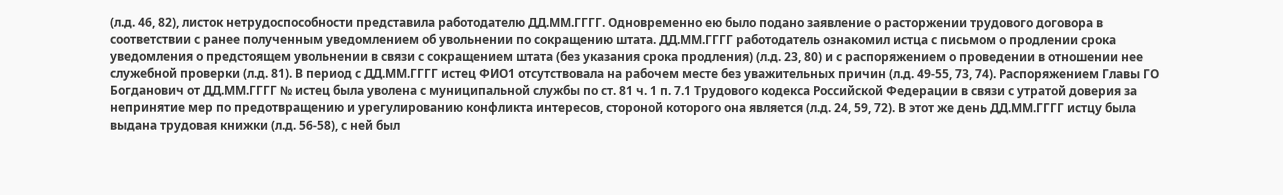(л.д. 46, 82), листок нетрудоспособности представила работодателю ДД.ММ.ГГГГ. Одновременно ею было подано заявление о расторжении трудового договора в соответствии с ранее полученным уведомлением об увольнении по сокращению штата. ДД.ММ.ГГГГ работодатель ознакомил истца с письмом о продлении срока уведомления о предстоящем увольнении в связи с сокращением штата (без указания срока продления) (л.д. 23, 80) и с распоряжением о проведении в отношении нее служебной проверки (л.д. 81). В период с ДД.ММ.ГГГГ истец ФИО1 отсутствовала на рабочем месте без уважительных причин (л.д. 49-55, 73, 74). Распоряжением Главы ГО Богданович от ДД.ММ.ГГГГ № истец была уволена с муниципальной службы по ст. 81 ч. 1 п. 7.1 Трудового кодекса Российской Федерации в связи с утратой доверия за непринятие мер по предотвращению и урегулированию конфликта интересов, стороной которого она является (л.д. 24, 59, 72). В этот же день ДД.ММ.ГГГГ истцу была выдана трудовая книжки (л.д. 56-58), с ней был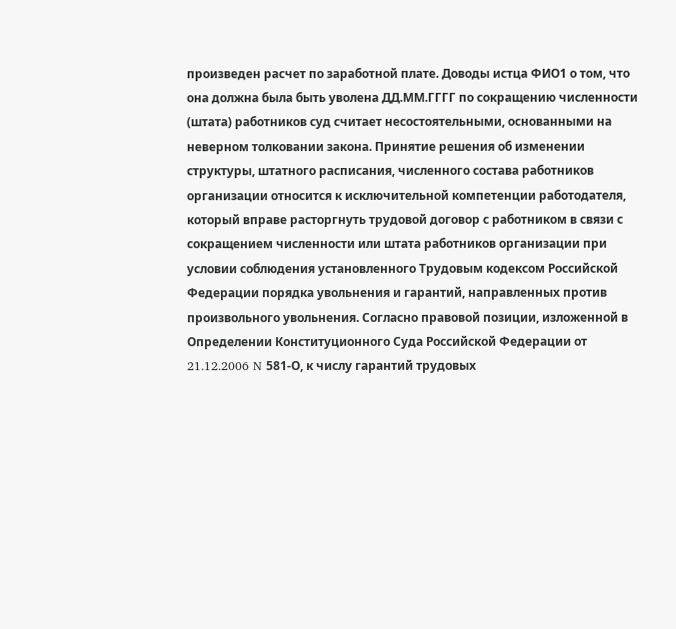произведен расчет по заработной плате. Доводы истца ФИО1 о том, что она должна была быть уволена ДД.ММ.ГГГГ по сокращению численности (штата) работников суд считает несостоятельными, основанными на неверном толковании закона. Принятие решения об изменении структуры, штатного расписания, численного состава работников организации относится к исключительной компетенции работодателя, который вправе расторгнуть трудовой договор с работником в связи с сокращением численности или штата работников организации при условии соблюдения установленного Трудовым кодексом Российской Федерации порядка увольнения и гарантий, направленных против произвольного увольнения. Согласно правовой позиции, изложенной в Определении Конституционного Суда Российской Федерации от 21.12.2006 N 581-О, к числу гарантий трудовых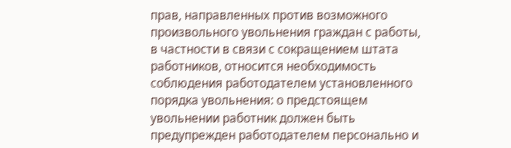прав, направленных против возможного произвольного увольнения граждан с работы, в частности в связи с сокращением штата работников, относится необходимость соблюдения работодателем установленного порядка увольнения: о предстоящем увольнении работник должен быть предупрежден работодателем персонально и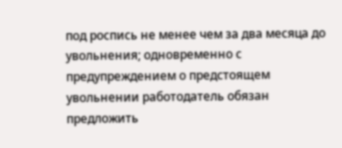под роспись не менее чем за два месяца до увольнения; одновременно с предупреждением о предстоящем увольнении работодатель обязан предложить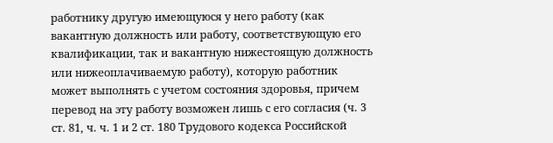работнику другую имеющуюся у него работу (как вакантную должность или работу, соответствующую его квалификации, так и вакантную нижестоящую должность или нижеоплачиваемую работу), которую работник может выполнять с учетом состояния здоровья, причем перевод на эту работу возможен лишь с его согласия (ч. 3 ст. 81, ч. ч. 1 и 2 ст. 180 Трудового кодекса Российской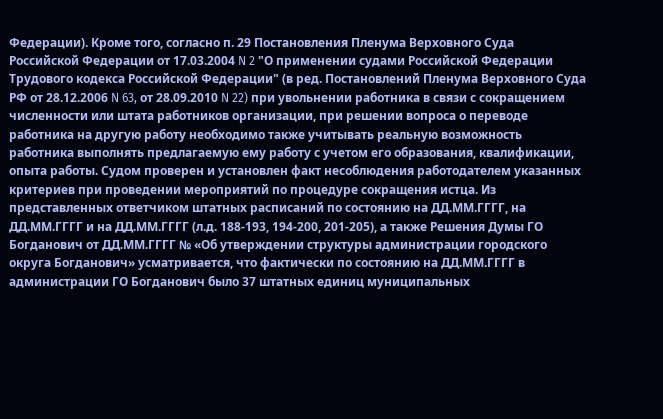Федерации). Кроме того, согласно п. 29 Постановления Пленума Верховного Суда Российской Федерации от 17.03.2004 N 2 "О применении судами Российской Федерации Трудового кодекса Российской Федерации" (в ред. Постановлений Пленума Верховного Суда РФ от 28.12.2006 N 63, от 28.09.2010 N 22) при увольнении работника в связи с сокращением численности или штата работников организации, при решении вопроса о переводе работника на другую работу необходимо также учитывать реальную возможность работника выполнять предлагаемую ему работу с учетом его образования, квалификации, опыта работы. Судом проверен и установлен факт несоблюдения работодателем указанных критериев при проведении мероприятий по процедуре сокращения истца. Из представленных ответчиком штатных расписаний по состоянию на ДД.ММ.ГГГГ, на ДД.ММ.ГГГГ и на ДД.ММ.ГГГГ (л.д. 188-193, 194-200, 201-205), а также Решения Думы ГО Богданович от ДД.ММ.ГГГГ № «Об утверждении структуры администрации городского округа Богданович» усматривается, что фактически по состоянию на ДД.ММ.ГГГГ в администрации ГО Богданович было 37 штатных единиц муниципальных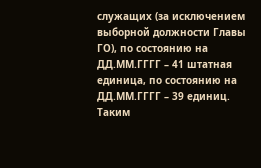служащих (за исключением выборной должности Главы ГО), по состоянию на ДД.ММ.ГГГГ – 41 штатная единица, по состоянию на ДД.ММ.ГГГГ – 39 единиц. Таким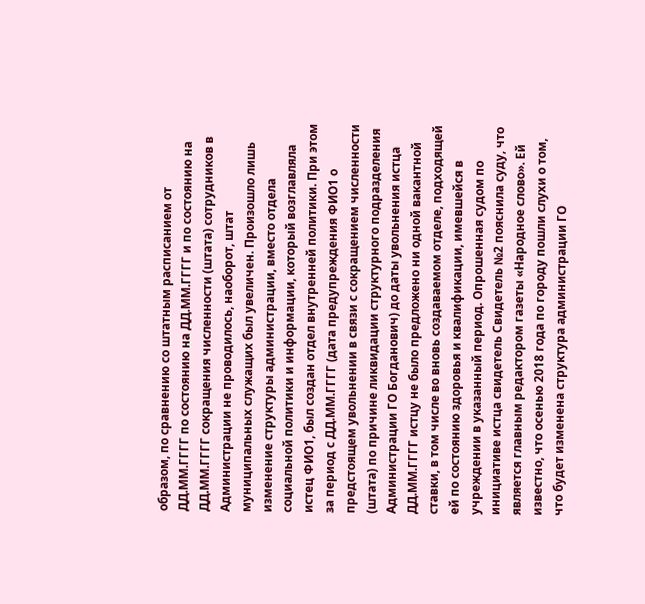образом, по сравнению со штатным расписанием от ДД.ММ.ГГГГ по состоянию на ДД.ММ.ГГГГ и по состоянию на ДД.ММ.ГГГГ сокращения численности (штата) сотрудников в Администрации не проводилось, наоборот, штат муниципальных служащих был увеличен. Произошло лишь изменение структуры администрации, вместо отдела социальной политики и информации, который возглавляла истец ФИО1, был создан отдел внутренней политики. При этом за период с ДД.ММ.ГГГГ (дата предупреждения ФИО1 о предстоящем увольнении в связи с сокращением численности (штата) по причине ликвидации структурного подразделения Администрации ГО Богданович) до даты увольнения истца ДД.ММ.ГГГГ истцу не было предложено ни одной вакантной ставки, в том числе во вновь создаваемом отделе, подходящей ей по состоянию здоровья и квалификации, имевшейся в учреждении в указанный период. Опрошенная судом по инициативе истца свидетель Свидетель №2 пояснила суду, что является главным редактором газеты «Народное слово». Ей известно, что осенью 2018 года по городу пошли слухи о том, что будет изменена структура администрации ГО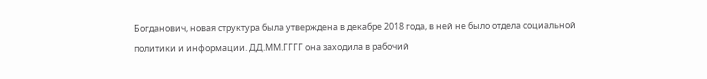Богданович, новая структура была утверждена в декабре 2018 года, в ней не было отдела социальной политики и информации. ДД.ММ.ГГГГ она заходила в рабочий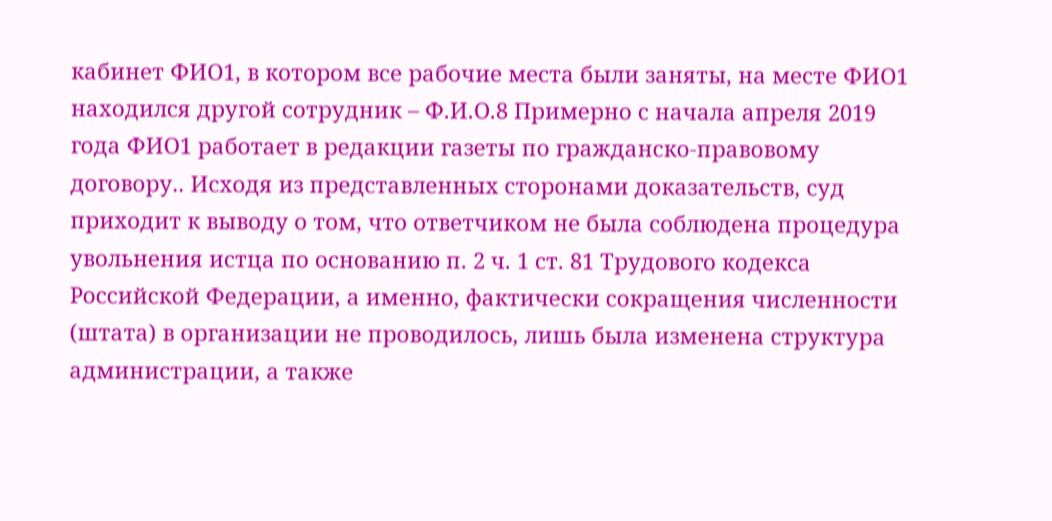кабинет ФИО1, в котором все рабочие места были заняты, на месте ФИО1 находился другой сотрудник – Ф.И.О.8 Примерно с начала апреля 2019 года ФИО1 работает в редакции газеты по гражданско-правовому договору.. Исходя из представленных сторонами доказательств, суд приходит к выводу о том, что ответчиком не была соблюдена процедура увольнения истца по основанию п. 2 ч. 1 ст. 81 Трудового кодекса Российской Федерации, а именно, фактически сокращения численности (штата) в организации не проводилось, лишь была изменена структура администрации, а также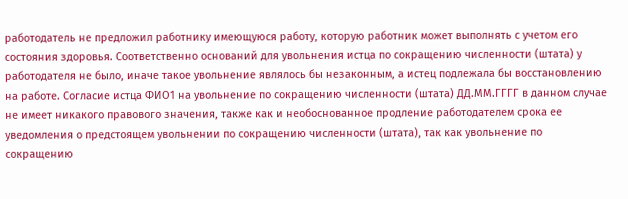работодатель не предложил работнику имеющуюся работу, которую работник может выполнять с учетом его состояния здоровья. Соответственно оснований для увольнения истца по сокращению численности (штата) у работодателя не было, иначе такое увольнение являлось бы незаконным, а истец подлежала бы восстановлению на работе. Согласие истца ФИО1 на увольнение по сокращению численности (штата) ДД.ММ.ГГГГ в данном случае не имеет никакого правового значения, также как и необоснованное продление работодателем срока ее уведомления о предстоящем увольнении по сокращению численности (штата), так как увольнение по сокращению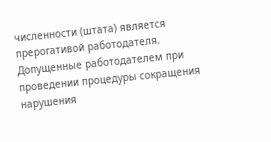численности (штата) является прерогативой работодателя. Допущенные работодателем при проведении процедуры сокращения нарушения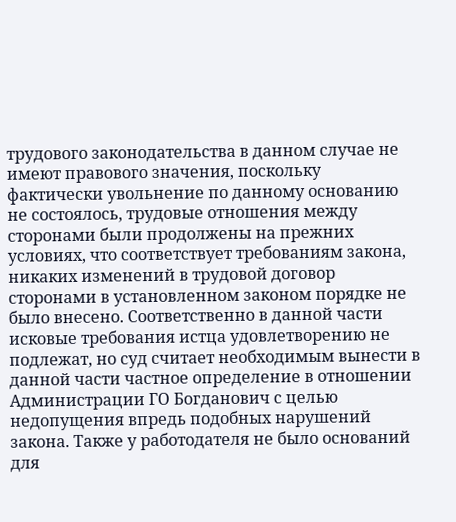трудового законодательства в данном случае не имеют правового значения, поскольку фактически увольнение по данному основанию не состоялось, трудовые отношения между сторонами были продолжены на прежних условиях, что соответствует требованиям закона, никаких изменений в трудовой договор сторонами в установленном законом порядке не было внесено. Соответственно в данной части исковые требования истца удовлетворению не подлежат, но суд считает необходимым вынести в данной части частное определение в отношении Администрации ГО Богданович с целью недопущения впредь подобных нарушений закона. Также у работодателя не было оснований для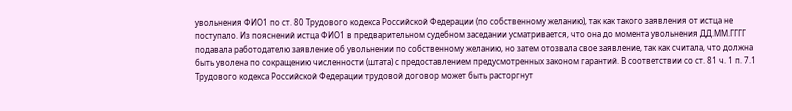увольнения ФИО1 по ст. 80 Трудового кодекса Российской Федерации (по собственному желанию), так как такого заявления от истца не поступало. Из пояснений истца ФИО1 в предварительном судебном заседании усматривается, что она до момента увольнения ДД.ММ.ГГГГ подавала работодателю заявление об увольнении по собственному желанию, но затем отозвала свое заявление, так как считала, что должна быть уволена по сокращению численности (штата) с предоставлением предусмотренных законом гарантий. В соответствии со ст. 81 ч. 1 п. 7.1 Трудового кодекса Российской Федерации трудовой договор может быть расторгнут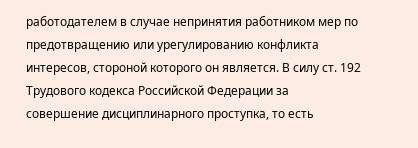работодателем в случае непринятия работником мер по предотвращению или урегулированию конфликта интересов, стороной которого он является. В силу ст. 192 Трудового кодекса Российской Федерации за совершение дисциплинарного проступка, то есть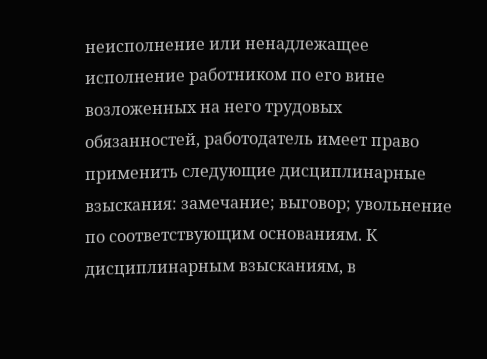неисполнение или ненадлежащее исполнение работником по его вине возложенных на него трудовых обязанностей, работодатель имеет право применить следующие дисциплинарные взыскания: замечание; выговор; увольнение по соответствующим основаниям. К дисциплинарным взысканиям, в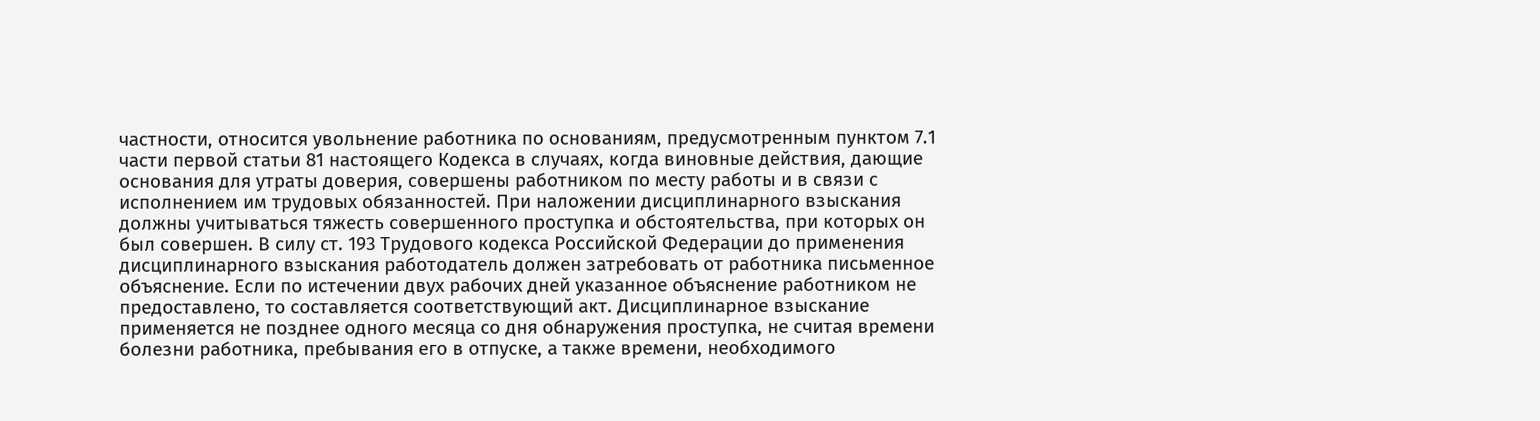частности, относится увольнение работника по основаниям, предусмотренным пунктом 7.1 части первой статьи 81 настоящего Кодекса в случаях, когда виновные действия, дающие основания для утраты доверия, совершены работником по месту работы и в связи с исполнением им трудовых обязанностей. При наложении дисциплинарного взыскания должны учитываться тяжесть совершенного проступка и обстоятельства, при которых он был совершен. В силу ст. 193 Трудового кодекса Российской Федерации до применения дисциплинарного взыскания работодатель должен затребовать от работника письменное объяснение. Если по истечении двух рабочих дней указанное объяснение работником не предоставлено, то составляется соответствующий акт. Дисциплинарное взыскание применяется не позднее одного месяца со дня обнаружения проступка, не считая времени болезни работника, пребывания его в отпуске, а также времени, необходимого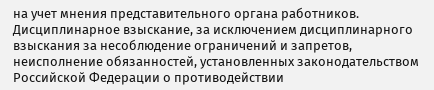на учет мнения представительного органа работников. Дисциплинарное взыскание, за исключением дисциплинарного взыскания за несоблюдение ограничений и запретов, неисполнение обязанностей, установленных законодательством Российской Федерации о противодействии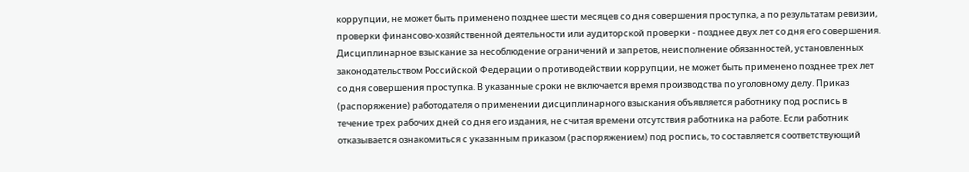коррупции, не может быть применено позднее шести месяцев со дня совершения проступка, а по результатам ревизии, проверки финансово-хозяйственной деятельности или аудиторской проверки - позднее двух лет со дня его совершения. Дисциплинарное взыскание за несоблюдение ограничений и запретов, неисполнение обязанностей, установленных законодательством Российской Федерации о противодействии коррупции, не может быть применено позднее трех лет со дня совершения проступка. В указанные сроки не включается время производства по уголовному делу. Приказ (распоряжение) работодателя о применении дисциплинарного взыскания объявляется работнику под роспись в течение трех рабочих дней со дня его издания, не считая времени отсутствия работника на работе. Если работник отказывается ознакомиться с указанным приказом (распоряжением) под роспись, то составляется соответствующий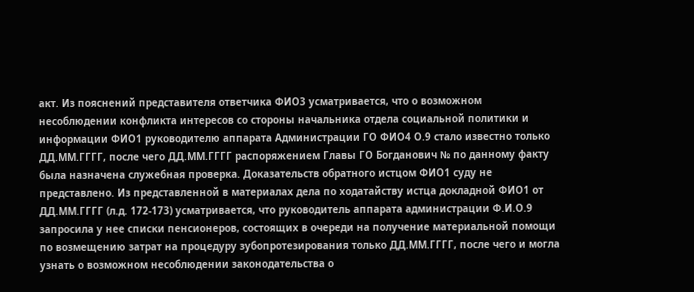акт. Из пояснений представителя ответчика ФИО3 усматривается, что о возможном несоблюдении конфликта интересов со стороны начальника отдела социальной политики и информации ФИО1 руководителю аппарата Администрации ГО ФИО4 О.9 стало известно только ДД.ММ.ГГГГ, после чего ДД.ММ.ГГГГ распоряжением Главы ГО Богданович № по данному факту была назначена служебная проверка. Доказательств обратного истцом ФИО1 суду не представлено. Из представленной в материалах дела по ходатайству истца докладной ФИО1 от ДД.ММ.ГГГГ (л.д. 172-173) усматривается, что руководитель аппарата администрации Ф.И.О.9 запросила у нее списки пенсионеров, состоящих в очереди на получение материальной помощи по возмещению затрат на процедуру зубопротезирования только ДД.ММ.ГГГГ, после чего и могла узнать о возможном несоблюдении законодательства о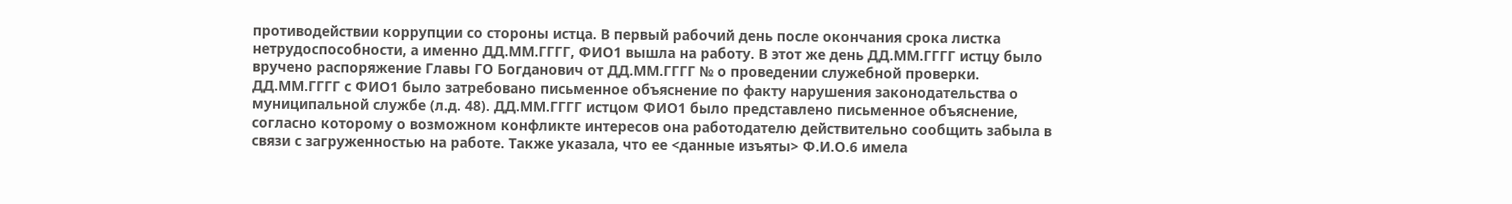противодействии коррупции со стороны истца. В первый рабочий день после окончания срока листка нетрудоспособности, а именно ДД.ММ.ГГГГ, ФИО1 вышла на работу. В этот же день ДД.ММ.ГГГГ истцу было вручено распоряжение Главы ГО Богданович от ДД.ММ.ГГГГ № о проведении служебной проверки. ДД.ММ.ГГГГ с ФИО1 было затребовано письменное объяснение по факту нарушения законодательства о муниципальной службе (л.д. 48). ДД.ММ.ГГГГ истцом ФИО1 было представлено письменное объяснение, согласно которому о возможном конфликте интересов она работодателю действительно сообщить забыла в связи с загруженностью на работе. Также указала, что ее <данные изъяты> Ф.И.О.6 имела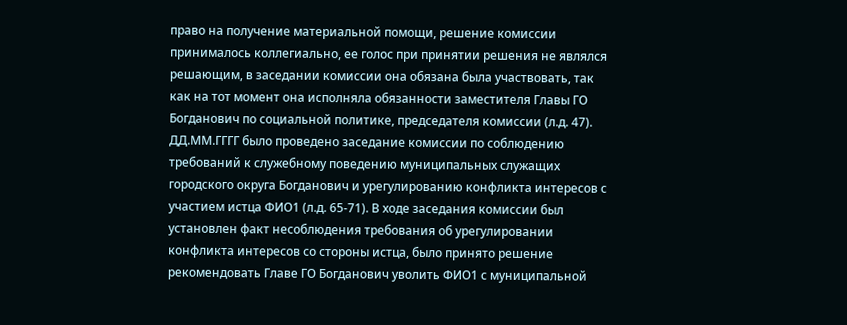право на получение материальной помощи, решение комиссии принималось коллегиально, ее голос при принятии решения не являлся решающим, в заседании комиссии она обязана была участвовать, так как на тот момент она исполняла обязанности заместителя Главы ГО Богданович по социальной политике, председателя комиссии (л.д. 47). ДД.ММ.ГГГГ было проведено заседание комиссии по соблюдению требований к служебному поведению муниципальных служащих городского округа Богданович и урегулированию конфликта интересов с участием истца ФИО1 (л.д. 65-71). В ходе заседания комиссии был установлен факт несоблюдения требования об урегулировании конфликта интересов со стороны истца, было принято решение рекомендовать Главе ГО Богданович уволить ФИО1 с муниципальной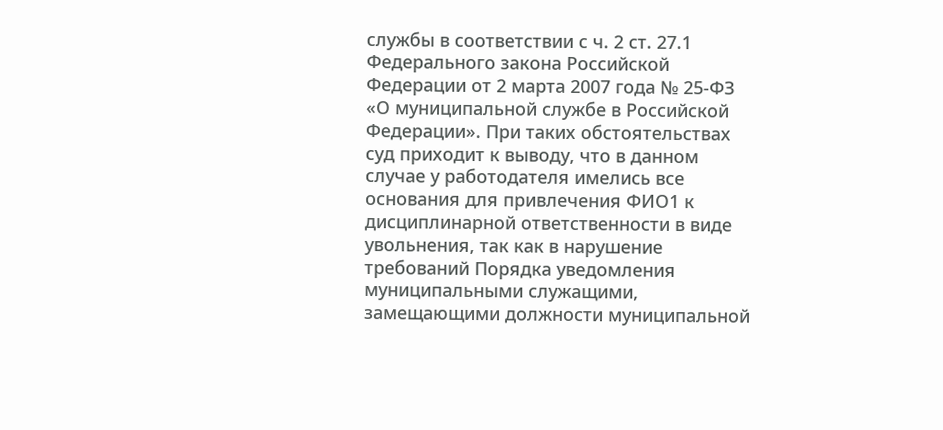службы в соответствии с ч. 2 ст. 27.1 Федерального закона Российской Федерации от 2 марта 2007 года № 25-ФЗ «О муниципальной службе в Российской Федерации». При таких обстоятельствах суд приходит к выводу, что в данном случае у работодателя имелись все основания для привлечения ФИО1 к дисциплинарной ответственности в виде увольнения, так как в нарушение требований Порядка уведомления муниципальными служащими, замещающими должности муниципальной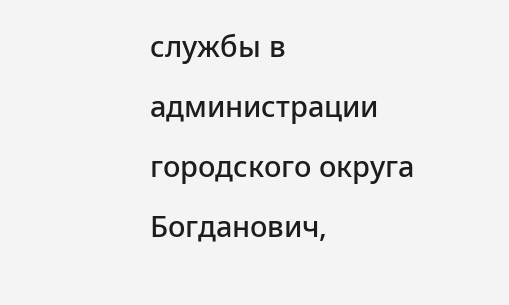службы в администрации городского округа Богданович,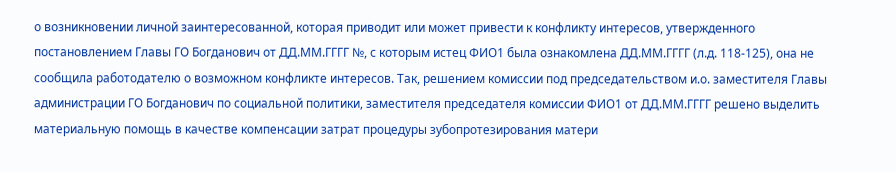о возникновении личной заинтересованной, которая приводит или может привести к конфликту интересов, утвержденного постановлением Главы ГО Богданович от ДД.ММ.ГГГГ №, с которым истец ФИО1 была ознакомлена ДД.ММ.ГГГГ (л.д. 118-125), она не сообщила работодателю о возможном конфликте интересов. Так, решением комиссии под председательством и.о. заместителя Главы администрации ГО Богданович по социальной политики, заместителя председателя комиссии ФИО1 от ДД.ММ.ГГГГ решено выделить материальную помощь в качестве компенсации затрат процедуры зубопротезирования матери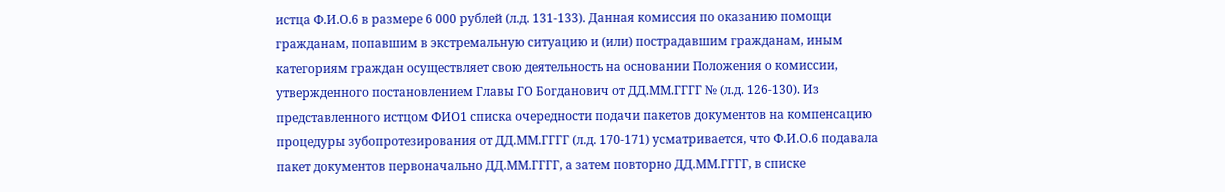истца Ф.И.О.6 в размере 6 000 рублей (л.д. 131-133). Данная комиссия по оказанию помощи гражданам, попавшим в экстремальную ситуацию и (или) пострадавшим гражданам, иным категориям граждан осуществляет свою деятельность на основании Положения о комиссии, утвержденного постановлением Главы ГО Богданович от ДД.ММ.ГГГГ № (л.д. 126-130). Из представленного истцом ФИО1 списка очередности подачи пакетов документов на компенсацию процедуры зубопротезирования от ДД.ММ.ГГГГ (л.д. 170-171) усматривается, что Ф.И.О.6 подавала пакет документов первоначально ДД.ММ.ГГГГ, а затем повторно ДД.ММ.ГГГГ, в списке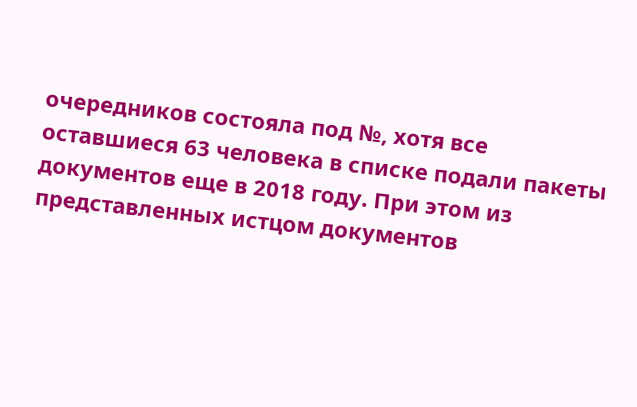очередников состояла под №, хотя все оставшиеся 63 человека в списке подали пакеты документов еще в 2018 году. При этом из представленных истцом документов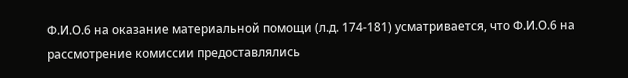Ф.И.О.6 на оказание материальной помощи (л.д. 174-181) усматривается, что Ф.И.О.6 на рассмотрение комиссии предоставлялись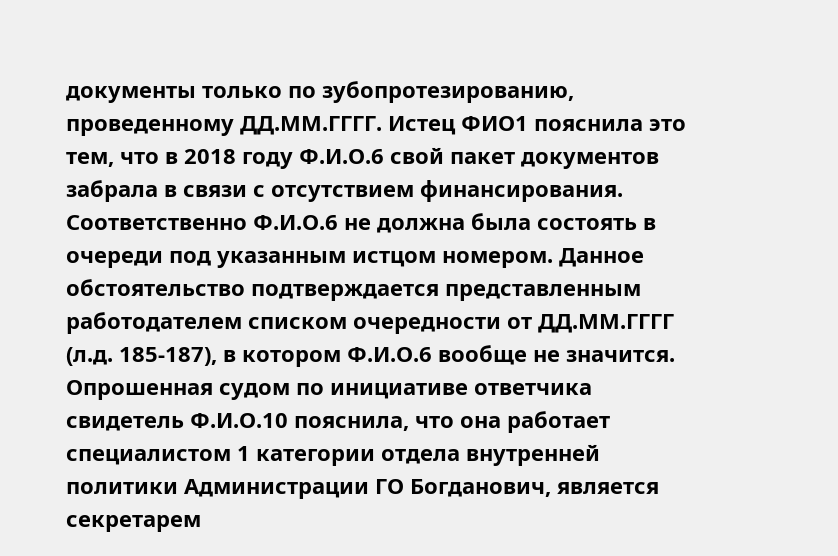документы только по зубопротезированию, проведенному ДД.ММ.ГГГГ. Истец ФИО1 пояснила это тем, что в 2018 году Ф.И.О.6 свой пакет документов забрала в связи с отсутствием финансирования. Соответственно Ф.И.О.6 не должна была состоять в очереди под указанным истцом номером. Данное обстоятельство подтверждается представленным работодателем списком очередности от ДД.ММ.ГГГГ (л.д. 185-187), в котором Ф.И.О.6 вообще не значится. Опрошенная судом по инициативе ответчика свидетель Ф.И.О.10 пояснила, что она работает специалистом 1 категории отдела внутренней политики Администрации ГО Богданович, является секретарем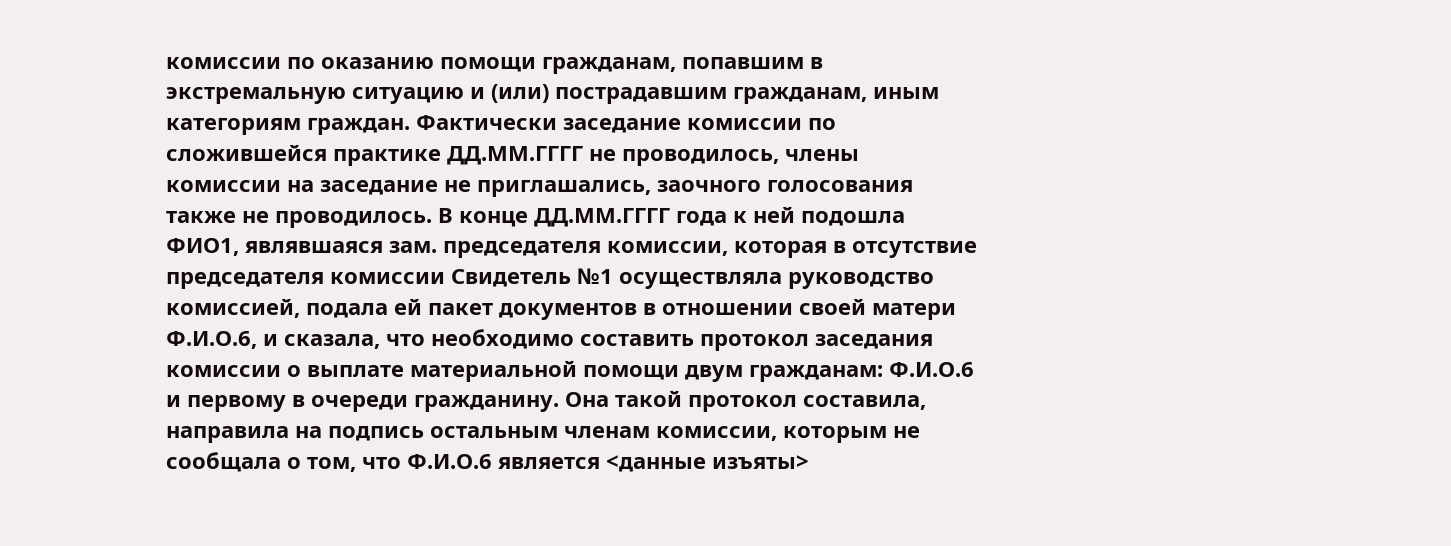комиссии по оказанию помощи гражданам, попавшим в экстремальную ситуацию и (или) пострадавшим гражданам, иным категориям граждан. Фактически заседание комиссии по сложившейся практике ДД.ММ.ГГГГ не проводилось, члены комиссии на заседание не приглашались, заочного голосования также не проводилось. В конце ДД.ММ.ГГГГ года к ней подошла ФИО1, являвшаяся зам. председателя комиссии, которая в отсутствие председателя комиссии Свидетель №1 осуществляла руководство комиссией, подала ей пакет документов в отношении своей матери Ф.И.О.6, и сказала, что необходимо составить протокол заседания комиссии о выплате материальной помощи двум гражданам: Ф.И.О.6 и первому в очереди гражданину. Она такой протокол составила, направила на подпись остальным членам комиссии, которым не сообщала о том, что Ф.И.О.6 является <данные изъяты>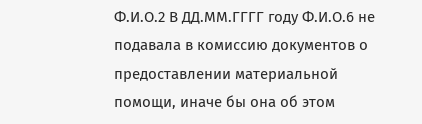Ф.И.О.2 В ДД.ММ.ГГГГ году Ф.И.О.6 не подавала в комиссию документов о предоставлении материальной помощи, иначе бы она об этом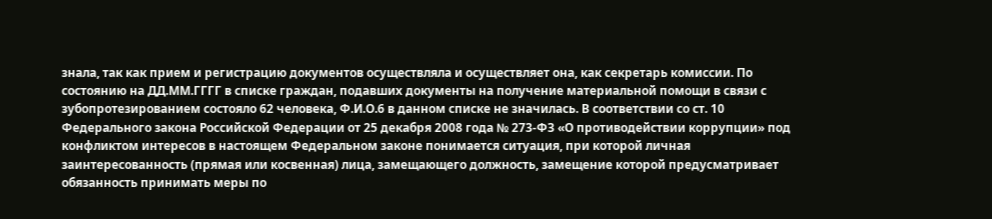знала, так как прием и регистрацию документов осуществляла и осуществляет она, как секретарь комиссии. По состоянию на ДД.ММ.ГГГГ в списке граждан, подавших документы на получение материальной помощи в связи с зубопротезированием состояло 62 человека, Ф.И.О.6 в данном списке не значилась. В соответствии со ст. 10 Федерального закона Российской Федерации от 25 декабря 2008 года № 273-ФЗ «О противодействии коррупции» под конфликтом интересов в настоящем Федеральном законе понимается ситуация, при которой личная заинтересованность (прямая или косвенная) лица, замещающего должность, замещение которой предусматривает обязанность принимать меры по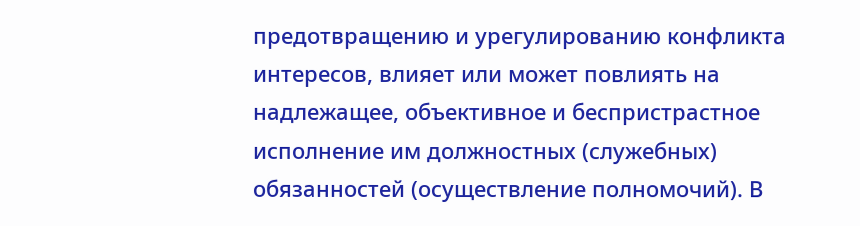предотвращению и урегулированию конфликта интересов, влияет или может повлиять на надлежащее, объективное и беспристрастное исполнение им должностных (служебных) обязанностей (осуществление полномочий). В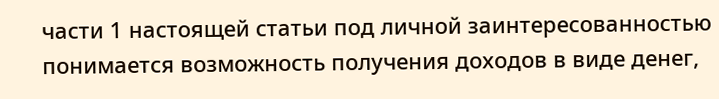части 1 настоящей статьи под личной заинтересованностью понимается возможность получения доходов в виде денег,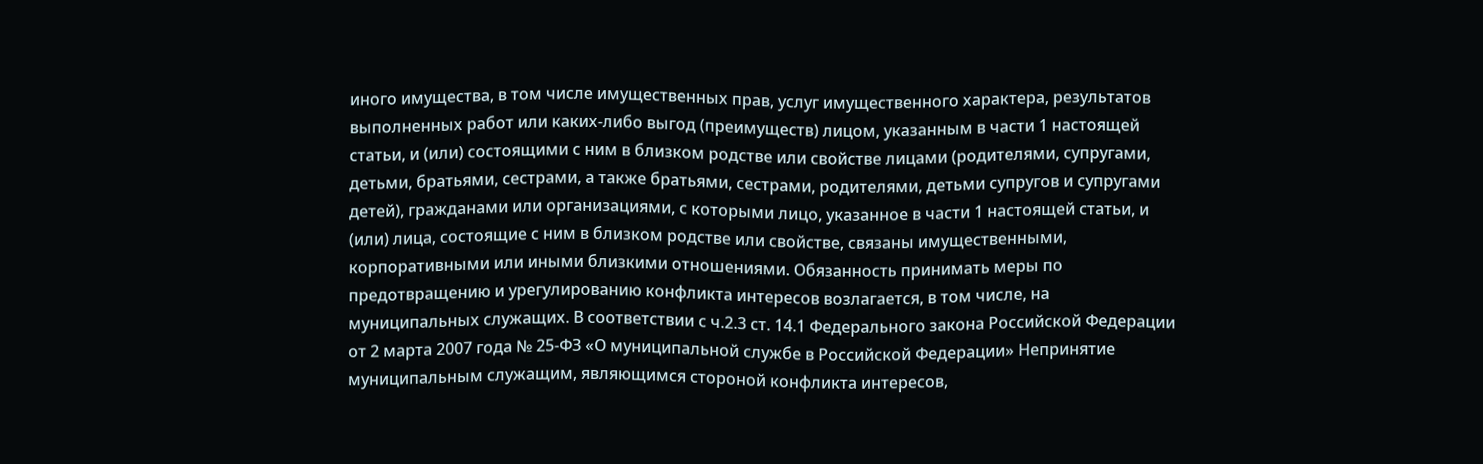иного имущества, в том числе имущественных прав, услуг имущественного характера, результатов выполненных работ или каких-либо выгод (преимуществ) лицом, указанным в части 1 настоящей статьи, и (или) состоящими с ним в близком родстве или свойстве лицами (родителями, супругами, детьми, братьями, сестрами, а также братьями, сестрами, родителями, детьми супругов и супругами детей), гражданами или организациями, с которыми лицо, указанное в части 1 настоящей статьи, и (или) лица, состоящие с ним в близком родстве или свойстве, связаны имущественными, корпоративными или иными близкими отношениями. Обязанность принимать меры по предотвращению и урегулированию конфликта интересов возлагается, в том числе, на муниципальных служащих. В соответствии с ч.2.3 ст. 14.1 Федерального закона Российской Федерации от 2 марта 2007 года № 25-ФЗ «О муниципальной службе в Российской Федерации» Непринятие муниципальным служащим, являющимся стороной конфликта интересов,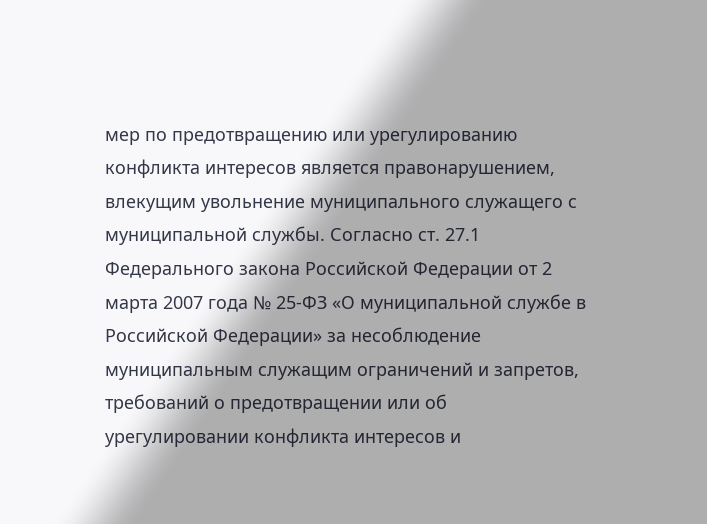мер по предотвращению или урегулированию конфликта интересов является правонарушением, влекущим увольнение муниципального служащего с муниципальной службы. Согласно ст. 27.1 Федерального закона Российской Федерации от 2 марта 2007 года № 25-ФЗ «О муниципальной службе в Российской Федерации» за несоблюдение муниципальным служащим ограничений и запретов, требований о предотвращении или об урегулировании конфликта интересов и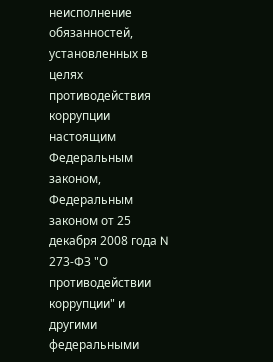неисполнение обязанностей, установленных в целях противодействия коррупции настоящим Федеральным законом, Федеральным законом от 25 декабря 2008 года N 273-ФЗ "О противодействии коррупции" и другими федеральными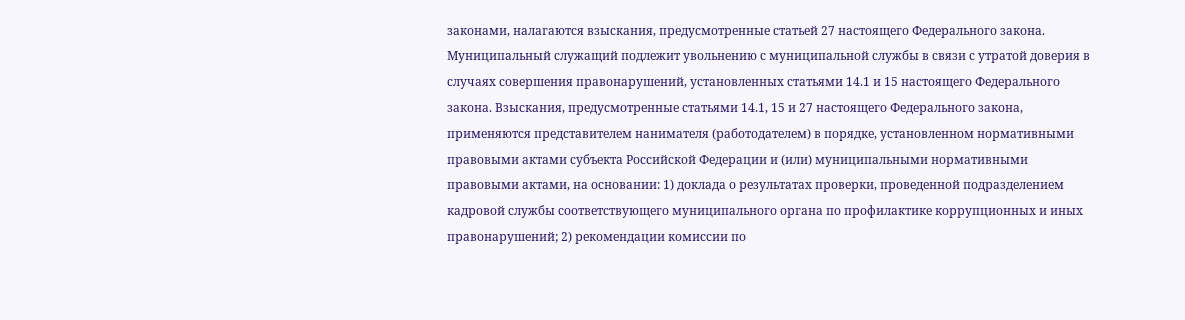законами, налагаются взыскания, предусмотренные статьей 27 настоящего Федерального закона. Муниципальный служащий подлежит увольнению с муниципальной службы в связи с утратой доверия в случаях совершения правонарушений, установленных статьями 14.1 и 15 настоящего Федерального закона. Взыскания, предусмотренные статьями 14.1, 15 и 27 настоящего Федерального закона, применяются представителем нанимателя (работодателем) в порядке, установленном нормативными правовыми актами субъекта Российской Федерации и (или) муниципальными нормативными правовыми актами, на основании: 1) доклада о результатах проверки, проведенной подразделением кадровой службы соответствующего муниципального органа по профилактике коррупционных и иных правонарушений; 2) рекомендации комиссии по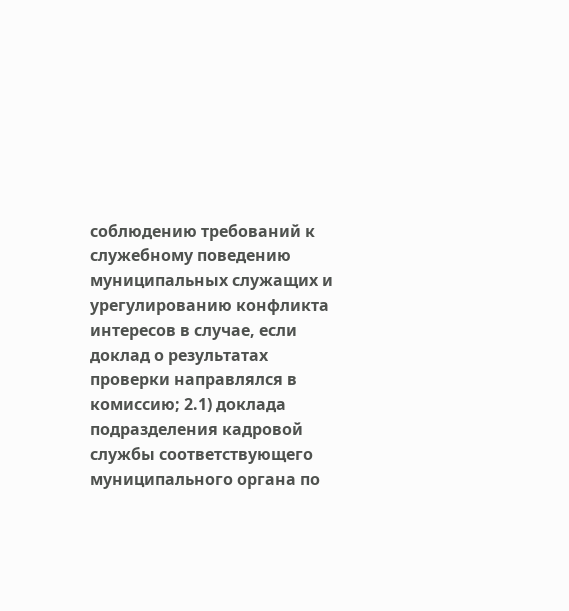соблюдению требований к служебному поведению муниципальных служащих и урегулированию конфликта интересов в случае, если доклад о результатах проверки направлялся в комиссию; 2.1) доклада подразделения кадровой службы соответствующего муниципального органа по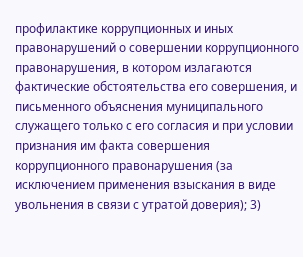профилактике коррупционных и иных правонарушений о совершении коррупционного правонарушения, в котором излагаются фактические обстоятельства его совершения, и письменного объяснения муниципального служащего только с его согласия и при условии признания им факта совершения коррупционного правонарушения (за исключением применения взыскания в виде увольнения в связи с утратой доверия); 3)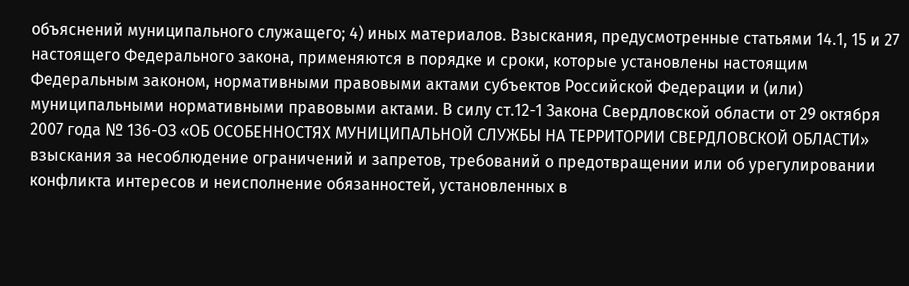объяснений муниципального служащего; 4) иных материалов. Взыскания, предусмотренные статьями 14.1, 15 и 27 настоящего Федерального закона, применяются в порядке и сроки, которые установлены настоящим Федеральным законом, нормативными правовыми актами субъектов Российской Федерации и (или) муниципальными нормативными правовыми актами. В силу ст.12-1 Закона Свердловской области от 29 октября 2007 года № 136-ОЗ «ОБ ОСОБЕННОСТЯХ МУНИЦИПАЛЬНОЙ СЛУЖБЫ НА ТЕРРИТОРИИ СВЕРДЛОВСКОЙ ОБЛАСТИ» взыскания за несоблюдение ограничений и запретов, требований о предотвращении или об урегулировании конфликта интересов и неисполнение обязанностей, установленных в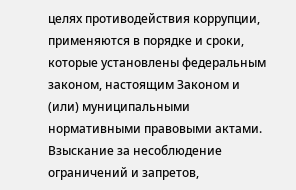целях противодействия коррупции, применяются в порядке и сроки, которые установлены федеральным законом, настоящим Законом и (или) муниципальными нормативными правовыми актами. Взыскание за несоблюдение ограничений и запретов,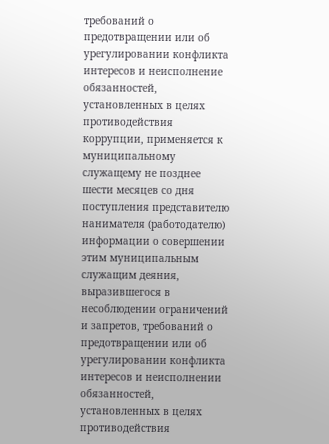требований о предотвращении или об урегулировании конфликта интересов и неисполнение обязанностей, установленных в целях противодействия коррупции, применяется к муниципальному служащему не позднее шести месяцев со дня поступления представителю нанимателя (работодателю) информации о совершении этим муниципальным служащим деяния, выразившегося в несоблюдении ограничений и запретов, требований о предотвращении или об урегулировании конфликта интересов и неисполнении обязанностей, установленных в целях противодействия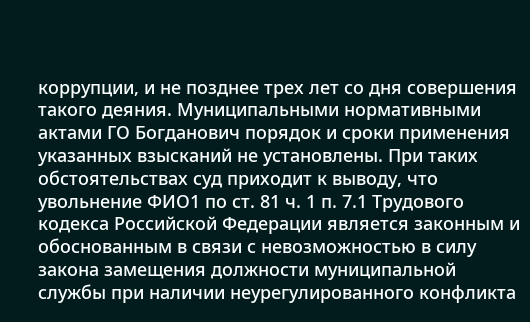коррупции, и не позднее трех лет со дня совершения такого деяния. Муниципальными нормативными актами ГО Богданович порядок и сроки применения указанных взысканий не установлены. При таких обстоятельствах суд приходит к выводу, что увольнение ФИО1 по ст. 81 ч. 1 п. 7.1 Трудового кодекса Российской Федерации является законным и обоснованным в связи с невозможностью в силу закона замещения должности муниципальной службы при наличии неурегулированного конфликта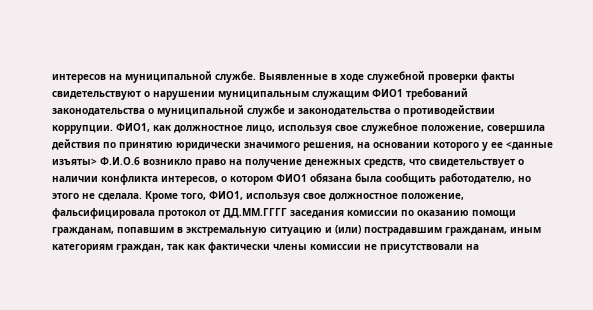интересов на муниципальной службе. Выявленные в ходе служебной проверки факты свидетельствуют о нарушении муниципальным служащим ФИО1 требований законодательства о муниципальной службе и законодательства о противодействии коррупции. ФИО1, как должностное лицо, используя свое служебное положение, совершила действия по принятию юридически значимого решения, на основании которого у ее <данные изъяты> Ф.И.О.6 возникло право на получение денежных средств, что свидетельствует о наличии конфликта интересов, о котором ФИО1 обязана была сообщить работодателю, но этого не сделала. Кроме того, ФИО1, используя свое должностное положение, фальсифицировала протокол от ДД.ММ.ГГГГ заседания комиссии по оказанию помощи гражданам, попавшим в экстремальную ситуацию и (или) пострадавшим гражданам, иным категориям граждан, так как фактически члены комиссии не присутствовали на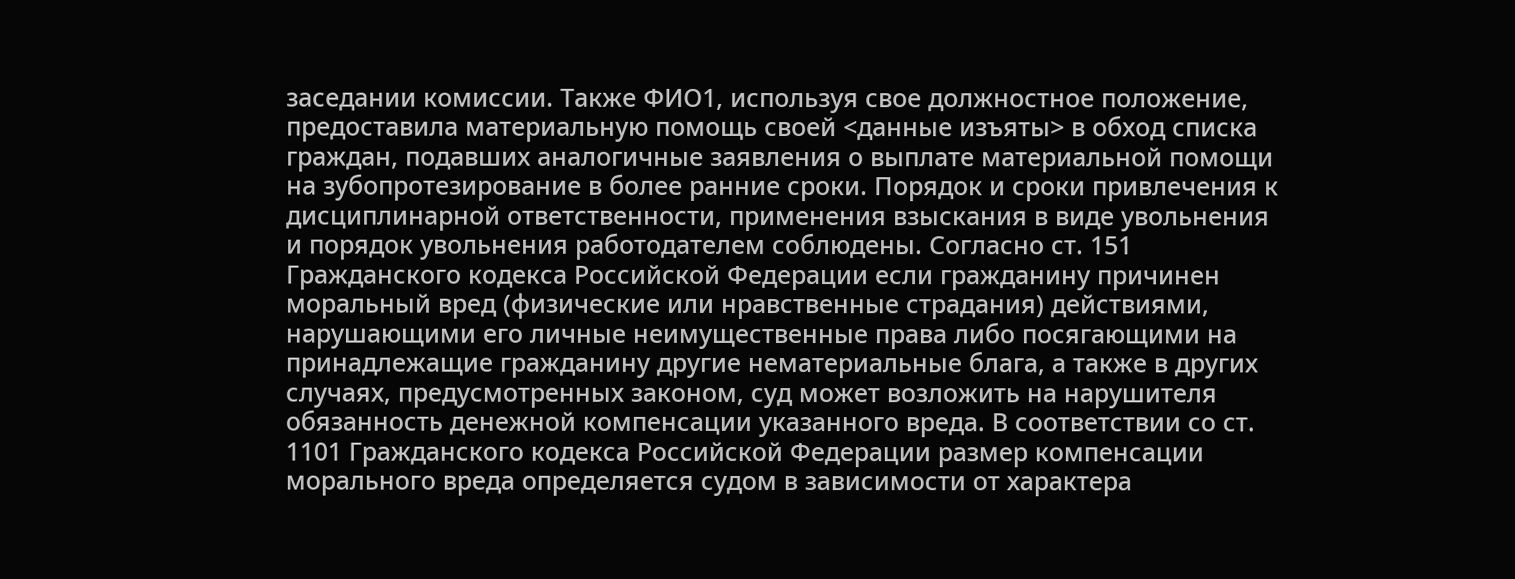заседании комиссии. Также ФИО1, используя свое должностное положение, предоставила материальную помощь своей <данные изъяты> в обход списка граждан, подавших аналогичные заявления о выплате материальной помощи на зубопротезирование в более ранние сроки. Порядок и сроки привлечения к дисциплинарной ответственности, применения взыскания в виде увольнения и порядок увольнения работодателем соблюдены. Согласно ст. 151 Гражданского кодекса Российской Федерации если гражданину причинен моральный вред (физические или нравственные страдания) действиями, нарушающими его личные неимущественные права либо посягающими на принадлежащие гражданину другие нематериальные блага, а также в других случаях, предусмотренных законом, суд может возложить на нарушителя обязанность денежной компенсации указанного вреда. В соответствии со ст. 1101 Гражданского кодекса Российской Федерации размер компенсации морального вреда определяется судом в зависимости от характера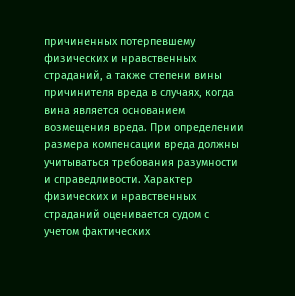причиненных потерпевшему физических и нравственных страданий, а также степени вины причинителя вреда в случаях, когда вина является основанием возмещения вреда. При определении размера компенсации вреда должны учитываться требования разумности и справедливости. Характер физических и нравственных страданий оценивается судом с учетом фактических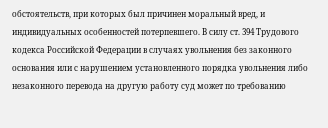обстоятельств, при которых был причинен моральный вред, и индивидуальных особенностей потерпевшего. В силу ст. 394 Трудового кодекса Российской Федерации в случаях увольнения без законного основания или с нарушением установленного порядка увольнения либо незаконного перевода на другую работу суд может по требованию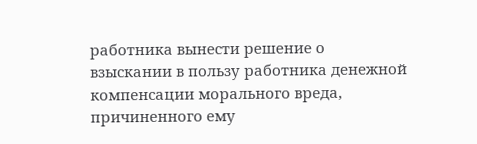работника вынести решение о взыскании в пользу работника денежной компенсации морального вреда, причиненного ему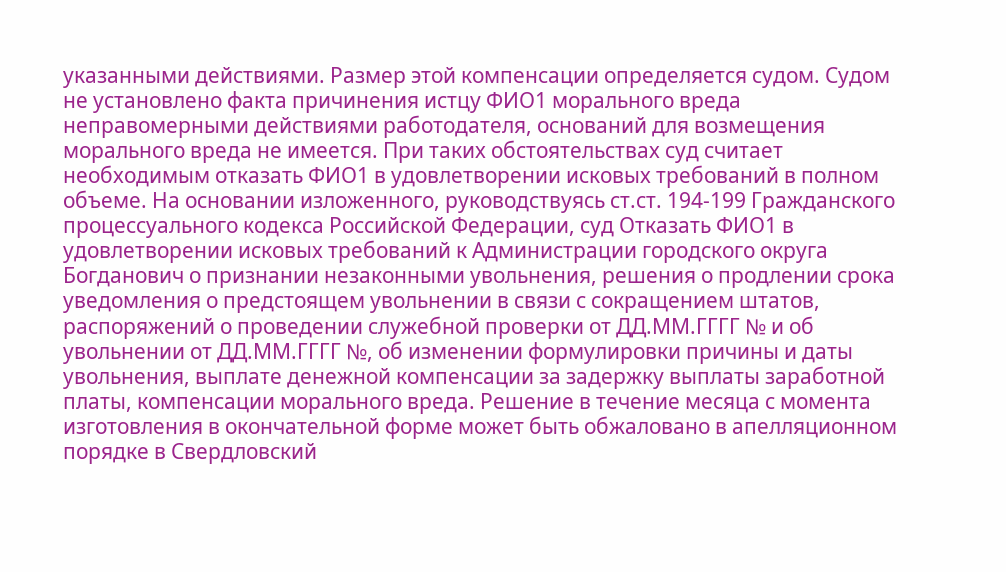указанными действиями. Размер этой компенсации определяется судом. Судом не установлено факта причинения истцу ФИО1 морального вреда неправомерными действиями работодателя, оснований для возмещения морального вреда не имеется. При таких обстоятельствах суд считает необходимым отказать ФИО1 в удовлетворении исковых требований в полном объеме. На основании изложенного, руководствуясь ст.ст. 194-199 Гражданского процессуального кодекса Российской Федерации, суд Отказать ФИО1 в удовлетворении исковых требований к Администрации городского округа Богданович о признании незаконными увольнения, решения о продлении срока уведомления о предстоящем увольнении в связи с сокращением штатов, распоряжений о проведении служебной проверки от ДД.ММ.ГГГГ № и об увольнении от ДД.ММ.ГГГГ №, об изменении формулировки причины и даты увольнения, выплате денежной компенсации за задержку выплаты заработной платы, компенсации морального вреда. Решение в течение месяца с момента изготовления в окончательной форме может быть обжаловано в апелляционном порядке в Свердловский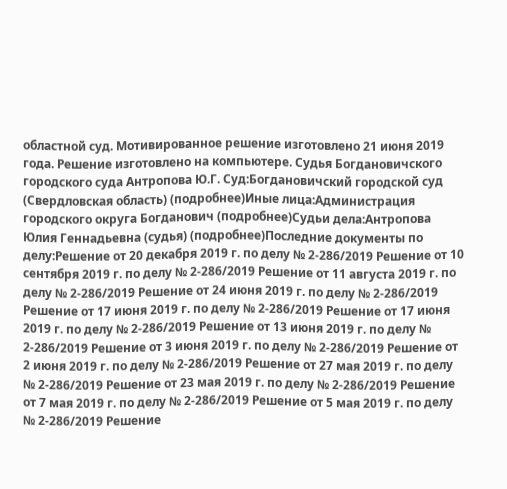областной суд. Мотивированное решение изготовлено 21 июня 2019 года. Решение изготовлено на компьютере. Судья Богдановичского городского суда Антропова Ю.Г. Суд:Богдановичский городской суд (Свердловская область) (подробнее)Иные лица:Администрация городского округа Богданович (подробнее)Судьи дела:Антропова Юлия Геннадьевна (судья) (подробнее)Последние документы по делу:Решение от 20 декабря 2019 г. по делу № 2-286/2019 Решение от 10 сентября 2019 г. по делу № 2-286/2019 Решение от 11 августа 2019 г. по делу № 2-286/2019 Решение от 24 июня 2019 г. по делу № 2-286/2019 Решение от 17 июня 2019 г. по делу № 2-286/2019 Решение от 17 июня 2019 г. по делу № 2-286/2019 Решение от 13 июня 2019 г. по делу № 2-286/2019 Решение от 3 июня 2019 г. по делу № 2-286/2019 Решение от 2 июня 2019 г. по делу № 2-286/2019 Решение от 27 мая 2019 г. по делу № 2-286/2019 Решение от 23 мая 2019 г. по делу № 2-286/2019 Решение от 7 мая 2019 г. по делу № 2-286/2019 Решение от 5 мая 2019 г. по делу № 2-286/2019 Решение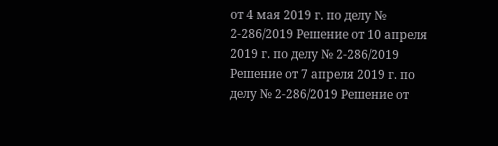от 4 мая 2019 г. по делу № 2-286/2019 Решение от 10 апреля 2019 г. по делу № 2-286/2019 Решение от 7 апреля 2019 г. по делу № 2-286/2019 Решение от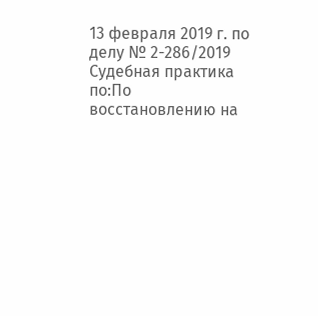13 февраля 2019 г. по делу № 2-286/2019 Судебная практика по:По восстановлению на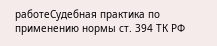работеСудебная практика по применению нормы ст. 394 ТК РФ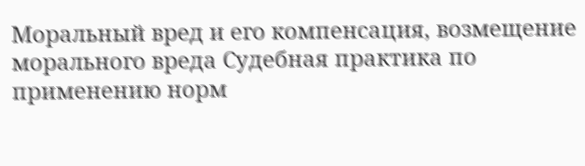Моральный вред и его компенсация, возмещение морального вреда Судебная практика по применению норм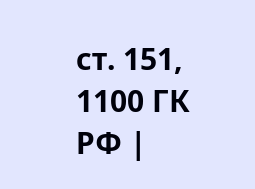ст. 151, 1100 ГК РФ |